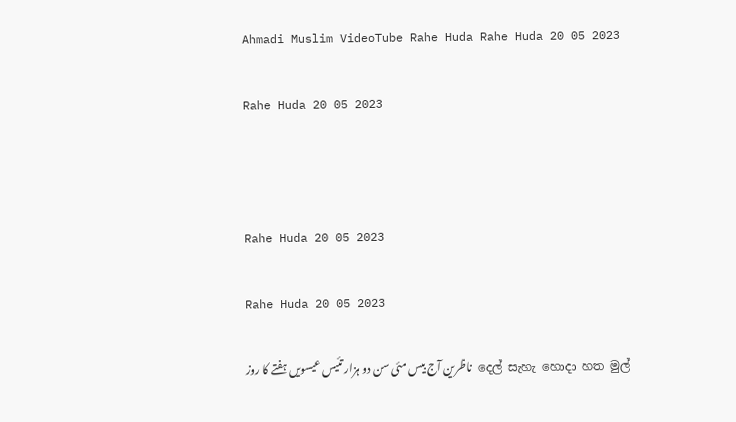Ahmadi Muslim VideoTube Rahe Huda Rahe Huda 20 05 2023

Rahe Huda 20 05 2023



Rahe Huda 20 05 2023

Rahe Huda 20 05 2023

දෙල් සැහැ හොදා හත මුල් ناظرین آج بیس مئی سن دو ہزار تئیس عیسویں ہفتے کا روز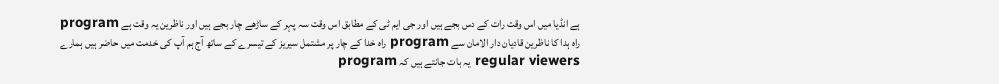ہے انڈیا میں اس وقت رات کے دس بجے ہیں اور جی ایم ٹی کے مطابق اس وقت سہ پہر کے ساڑھے چار بجے ہیں اور ناظرین یہ وقت ہے program راہ ہدا کا ناظرین قادیان دار الامان سے program راہ خدا کے چار پر مشتمل سیریز کے تیسرے کے ساتھ آج ہم آپ کی خدمت میں حاضر ہیں ہمارے regular viewers یہ بات جانتے ہیں کہ program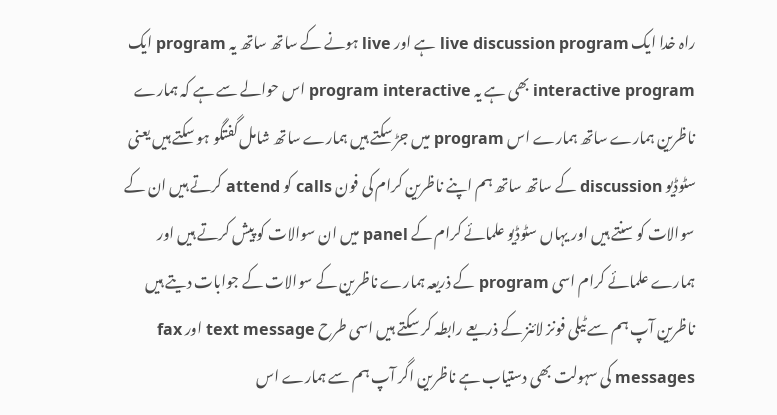راہ خدا ایک live discussion program ہے اور live ہونے کے ساتھ ساتھ یہ program ایک interactive program بھی ہے یہ program interactive اس حوالے سے ہے کہ ہمارے ناظرین ہمارے ساتھ ہمارے اس program میں جڑ سکتے ہیں ہمارے ساتھ شامل گفتگو ہو سکتے ہیں یعنی سٹوڈیو discussion کے ساتھ ساتھ ہم اپنے ناظرین کرام کی فون calls کو attend کرتے ہیں ان کے سوالات کو سنتے ہیں اور یہاں سٹوڈیو علمائے کرام کے panel میں ان سوالات کو پیش کرتے ہیں اور ہمارے علمائے کرام اسی program کے ذریعہ ہمارے ناظرین کے سوالات کے جوابات دیتے ہیں ناظرین آپ ہم سے ٹیلی فونز لائنز کے ذریعے رابطہ کر سکتے ہیں اسی طرح text message اور fax messages کی سہولت بھی دستیاب ہے ناظرین اگر آپ ہم سے ہمارے اس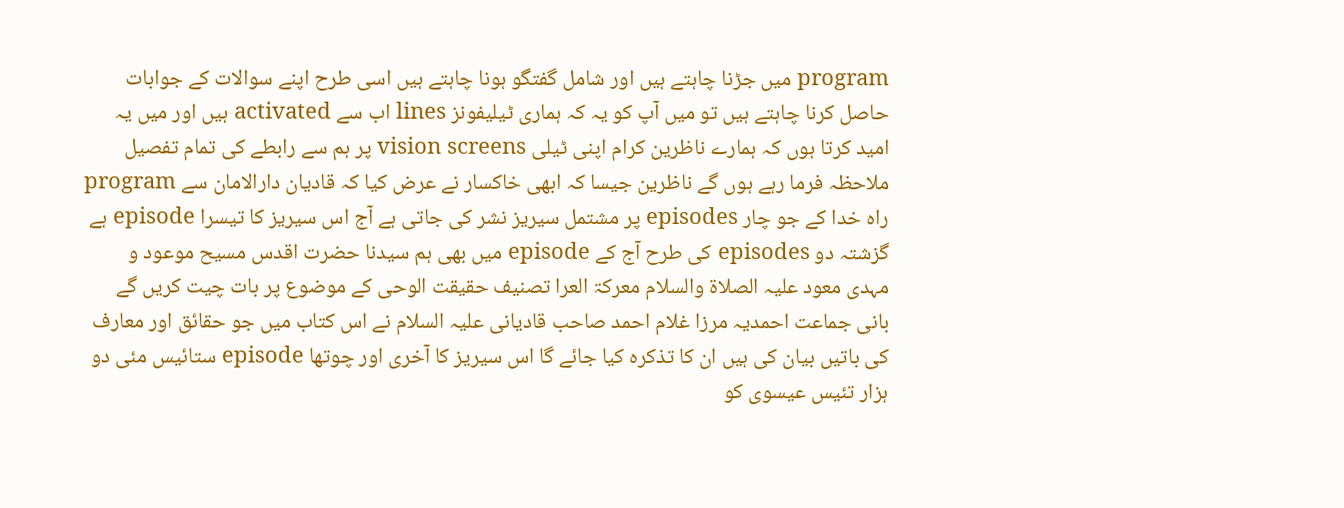program میں جڑنا چاہتے ہیں اور شامل گفتگو ہونا چاہتے ہیں اسی طرح اپنے سوالات کے جوابات حاصل کرنا چاہتے ہیں تو میں آپ کو یہ کہ ہماری ٹیلیفونز lines اب سے activated ہیں اور میں یہ امید کرتا ہوں کہ ہمارے ناظرین کرام اپنی ٹیلی vision screens پر ہم سے رابطے کی تمام تفصیل ملاحظہ فرما رہے ہوں گے ناظرین جیسا کہ ابھی خاکسار نے عرض کیا کہ قادیان دارالامان سے program راہ خدا کے جو چار episodes پر مشتمل سیریز نشر کی جاتی ہے آج اس سیریز کا تیسرا episode ہے گزشتہ دو episodes کی طرح آج کے episode میں بھی ہم سیدنا حضرت اقدس مسیح موعود و مہدی معود علیہ الصلاۃ والسلام معرکۃ العرا تصنیف حقیقت الوحی کے موضوع پر بات چیت کریں گے بانی جماعت احمدیہ مرزا غلام احمد صاحب قادیانی علیہ السلام نے اس کتاب میں جو حقائق اور معارف کی باتیں بیان کی ہیں ان کا تذکرہ کیا جائے گا اس سیریز کا آخری اور چوتھا episode ستائیس مئی دو ہزار تئیس عیسوی کو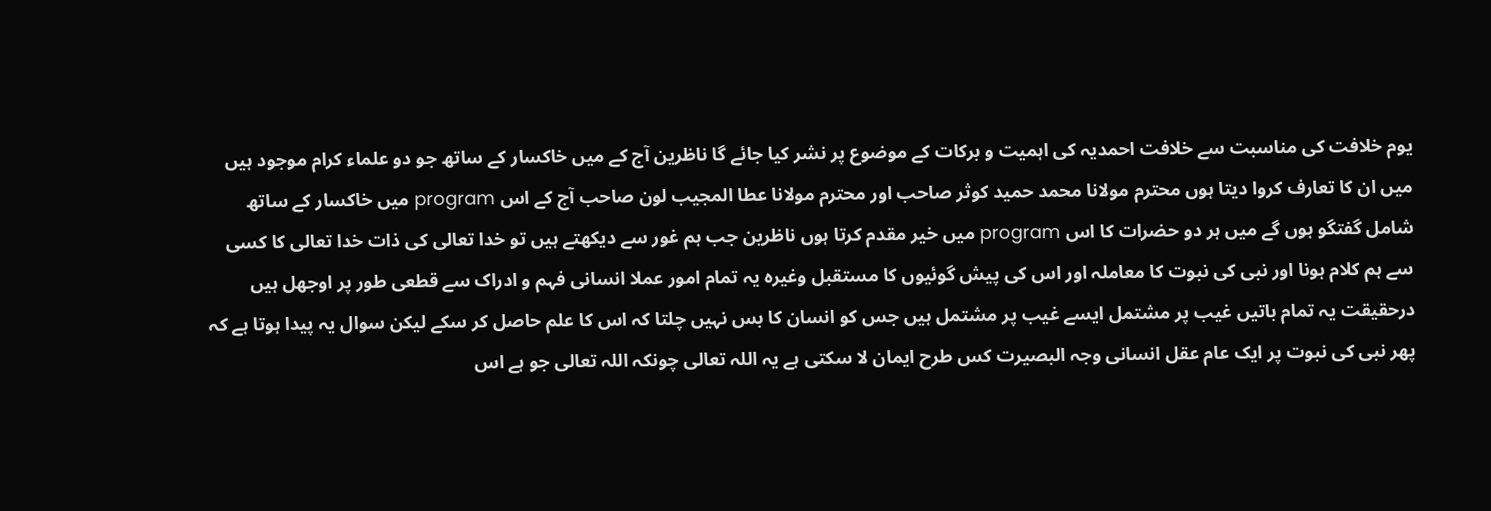یوم خلافت کی مناسبت سے خلافت احمدیہ کی اہمیت و برکات کے موضوع پر نشر کیا جائے گا ناظرین آج کے میں خاکسار کے ساتھ جو دو علماء کرام موجود ہیں میں ان کا تعارف کروا دیتا ہوں محترم مولانا محمد حمید کوثر صاحب اور محترم مولانا عطا المجیب لون صاحب آج کے اس program میں خاکسار کے ساتھ شامل گفتگو ہوں گے میں ہر دو حضرات کا اس program میں خیر مقدم کرتا ہوں ناظرین جب ہم غور سے دیکھتے ہیں تو خدا تعالی کی ذات خدا تعالی کا کسی سے ہم کلام ہونا اور نبی کی نبوت کا معاملہ اور اس کی پیش گوئیوں کا مستقبل وغیرہ یہ تمام امور عملا انسانی فہم و ادراک سے قطعی طور پر اوجھل ہیں درحقیقت یہ تمام باتیں غیب پر مشتمل ایسے غیب پر مشتمل ہیں جس کو انسان کا بس نہیں چلتا کہ اس کا علم حاصل کر سکے لیکن سوال یہ پیدا ہوتا ہے کہ پھر نبی کی نبوت پر ایک عام عقل انسانی وجہ البصیرت کس طرح ایمان لا سکتی ہے یہ اللہ تعالی چونکہ اللہ تعالی جو ہے اس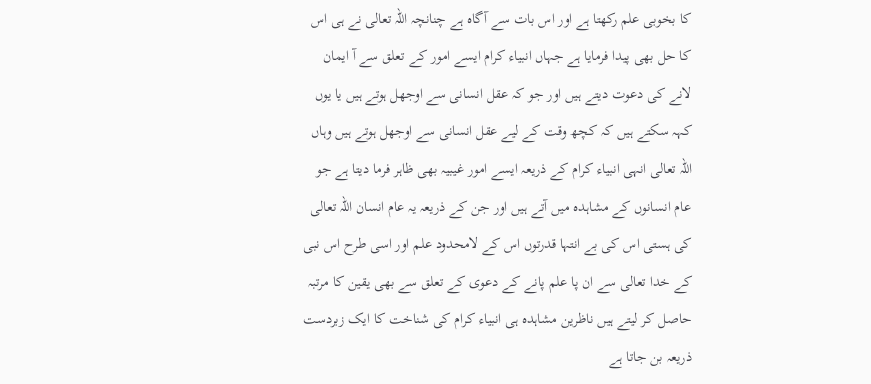کا بخوبی علم رکھتا ہے اور اس بات سے آگاہ ہے چنانچہ اللہ تعالی نے ہی اس کا حل بھی پیدا فرمایا ہے جہاں انبیاء کرام ایسے امور کے تعلق سے آ ایمان لانے کی دعوت دیتے ہیں اور جو کہ عقل انسانی سے اوجھل ہوتے ہیں یا یوں کہہ سکتے ہیں کہ کچھ وقت کے لیے عقل انسانی سے اوجھل ہوتے ہیں وہاں اللہ تعالی انہی انبیاء کرام کے ذریعہ ایسے امور غیبیہ بھی ظاہر فرما دیتا ہے جو عام انسانوں کے مشاہدہ میں آتے ہیں اور جن کے ذریعہ یہ عام انسان اللہ تعالی کی ہستی اس کی بے انتہا قدرتوں اس کے لامحدود علم اور اسی طرح اس نبی کے خدا تعالی سے ان پا علم پانے کے دعوی کے تعلق سے بھی یقین کا مرتبہ حاصل کر لیتے ہیں ناظرین مشاہدہ ہی انبیاء کرام کی شناخت کا ایک زبردست ذریعہ بن جاتا ہے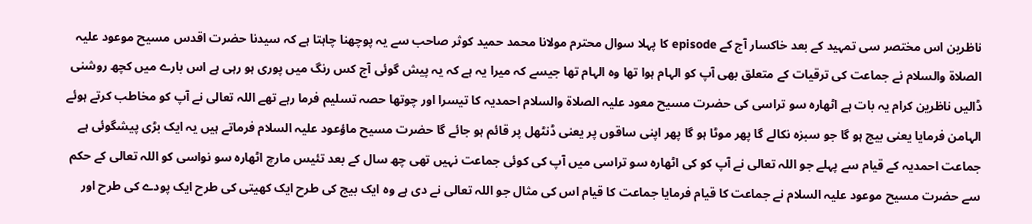ناظرین اس مختصر سی تمہید کے بعد خاکسار آج کے episode کا پہلا سوال محترم مولانا محمد حمید کوثر صاحب سے یہ پوچھنا چاہتا ہے کہ سیدنا حضرت اقدس مسیح موعود علیہ الصلاۃ والسلام نے جماعت کی ترقیات کے متعلق بھی آپ کو الہام ہوا تھا وہ الہام تھا جیسے کہ میرا یہ ہے کہ یہ پیش گوئی آج کس رنگ میں پوری ہو رہی ہے اس بارے میں کچھ روشنی ڈالیں ناظرین کرام یہ بات ہے اٹھارہ سو تراسی کی حضرت مسیح معود علیہ الصلاۃ والسلام احمدیہ کا تیسرا اور چوتھا حصہ تسلیم فرما رہے تھے اللہ تعالی نے آپ کو مخاطب کرتے ہوئے الہامن فرمایا یعنی بیج ہو گا جو سبزہ نکالے گا پھر موٹا ہو گا پھر اپنی ساقوں پر یعنی ڈنٹھل پر قائم ہو جائے گا حضرت مسیح ماؤعود علیہ السلام فرماتے ہیں یہ ایک بڑی پیشگوئی ہے جماعت احمدیہ کے قیام سے پہلے جو اللہ تعالی نے آپ کو کی اٹھارہ سو تراسی میں آپ کی کوئی جماعت نہیں تھی چھ سال کے بعد تئیس مارچ اٹھارہ سو نواسی کو اللہ تعالی کے حکم سے حضرت مسیح موعود علیہ السلام نے جماعت کا قیام فرمایا جماعت کا قیام اس کی مثال جو اللہ تعالی نے دی ہے وہ ایک بیج کی طرح ایک کھیتی کی طرح ایک پودے کی طرح اور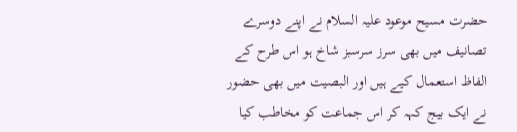حضرت مسیح موعود علیہ السلام نے اپنے دوسرے تصانیف میں بھی سرز سرسبز شاخ ہو اس طرح کے الفاظ استعمال کیے ہیں اور البصیت میں بھی حضور نے ایک بیج کہہ کر اس جماعت کو مخاطب کیا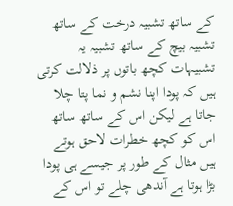کے ساتھ تشبیہ درخت کے ساتھ تشبیہ بیچ کے ساتھ تشبیہ یہ تشبیہات کچھ باتوں پر ذلالت کرتی ہیں کہ پودا اپنا نشم و نما پتا چلا جاتا ہے لیکن اس کے ساتھ ساتھ اس کو کچھ خطرات لاحق ہوتے ہیں مثال کے طور پر جیسے ہی پودا بڑا ہوتا ہے آندھی چلے تو اس کے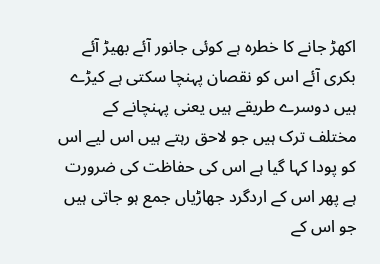اکھڑ جانے کا خطرہ ہے کوئی جانور آئے بھیڑ آئے بکری آئے اس کو نقصان پہنچا سکتی ہے کیڑے ہیں دوسرے طریقے ہیں یعنی پہنچانے کے مختلف ترک ہیں جو لاحق رہتے ہیں اس لیے اس کو پودا کہا گیا ہے اس کی حفاظت کی ضرورت ہے پھر اس کے اردگرد جھاڑیاں جمع ہو جاتی ہیں جو اس کے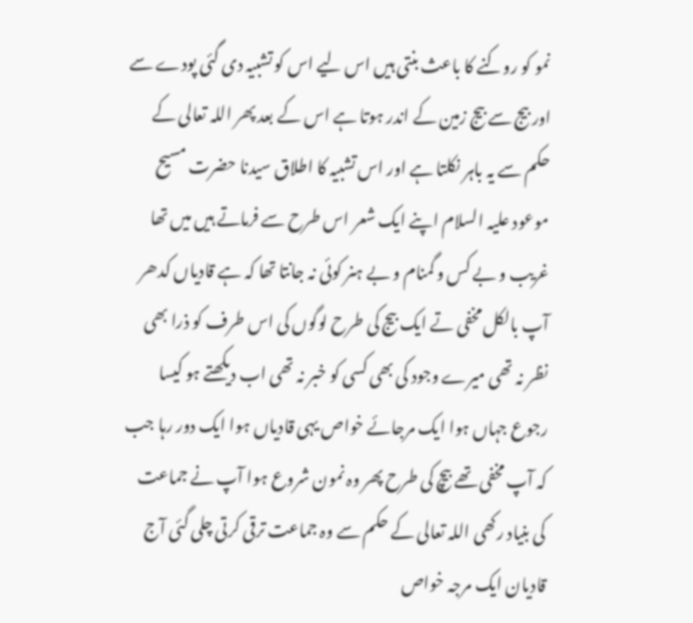نمو کو روکنے کا باعث بنتی ہیں اس لیے اس کو تشبیہ دی گئی پودے سے اور بیج سے بیج زمین کے اندر ہوتا ہے اس کے بعد پھر اللہ تعالی کے حکم سے یہ باہر نکلتا ہے اور اس تشبیہ کا اطلاق سیدنا حضرت مسیح موعود علیہ السلام اپنے ایک شعر اس طرح سے فرماتے ہیں میں تھا غریب و بے کس و گمنام و بے ہنر کوئی نہ جانتا تھا کہ ہے قادیاں کدھر آپ بالکل مخفی تے ایک بیج کی طرح لوگوں کی اس طرف کو ذرا بھی نظر نہ تھی میرے وجود کی بھی کسی کو خبر نہ تھی اب دیکھتے ہو کیسا رجوع جہاں ہوا ایک مرجائے خواص یہی قادیاں ہوا ایک دور رہا جب کہ آپ مخفی تھے بیچ کی طرح پھر وہ نمون شروع ہوا آپ نے جماعت کی بنیاد رکھی اللہ تعالی کے حکم سے وہ جماعت ترقی کرتی چلی گئی آج قادیان ایک مرجہ خواص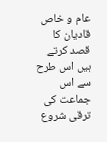عام و خاص قادیان کا قصد کرتے ہیں اس طرح سے اس جماعت کی ترقی شروع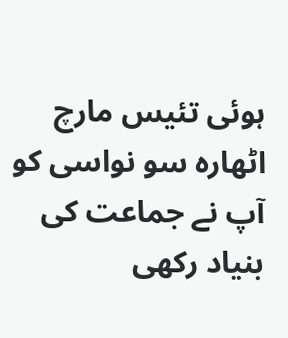ہوئی تئیس مارچ اٹھارہ سو نواسی کو آپ نے جماعت کی بنیاد رکھی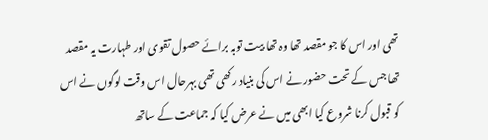تھی اور اس کا جو مقصد تھا وہ تھا بیت توبہ برائے حصول تقوی اور طہارت یہ مقصد تھا جس کے تحت حضور نے اس کی بنیاد رکھی تھی بہرحال اس وقت لوگوں نے اس کو قبول کرنا شروع کیا ابھی میں نے عرض کیا کہ جماعت کے ساتھ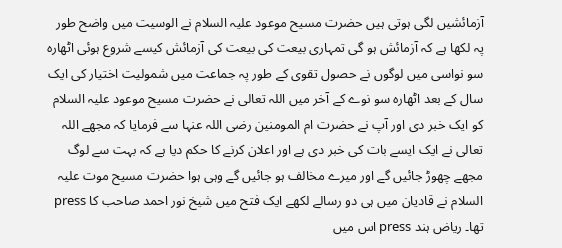آزمائشیں لگی ہوتی ہیں حضرت مسیح موعود علیہ السلام نے الوسیت میں واضح طور پہ لکھا ہے کہ آزمائش ہو گی تمہاری بیعت کی بیعت کی آزمائش کیسے شروع ہوئی اٹھارہ سو نواسی میں لوگوں نے حصول تقوی کے طور پہ جماعت میں شمولیت اختیار کی ایک سال کے بعد اٹھارہ سو نوے کے آخر میں اللہ تعالی نے حضرت مسیح موعود علیہ السلام کو ایک خبر دی اور آپ نے حضرت ام المومنین رضی اللہ عنہا سے فرمایا کہ مجھے اللہ تعالی نے ایک ایسے بات کی خبر دی ہے اور اعلان کرنے کا حکم دیا ہے کہ بہت سے لوگ مجھے چھوڑ جائیں گے اور میرے مخالف ہو جائیں گے وہی ہوا حضرت مسیح موت علیہ السلام نے قادیان میں ہی دو رسالے لکھے ایک فتح میں شیخ نور احمد صاحب کا press تھا۔ ریاض ہند press اس میں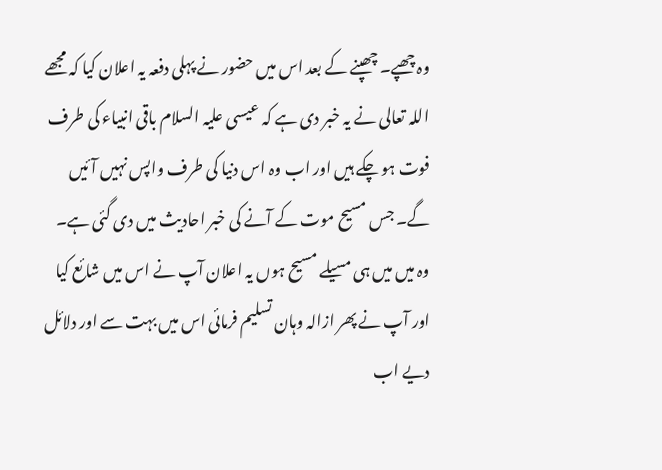وہ چھپے۔ چھپنے کے بعد اس میں حضور نے پہلی دفعہ یہ اعلان کیا کہ مجھے اللہ تعالی نے یہ خبر دی ہے کہ عیسی علیہ السلام باقی انبیاء کی طرف فوت ہو چکے ہیں اور اب وہ اس دنیا کی طرف واپس نہیں آئیں گے۔ جس مسیح موت کے آنے کی خبر احادیث میں دی گئی ہے۔ وہ میں میں ہی مسیلے مسیح ہوں یہ اعلان آپ نے اس میں شائع کیا اور آپ نے پھر ازالہ وہان تسلیم فرمائی اس میں بہت سے اور دلائل دیے اب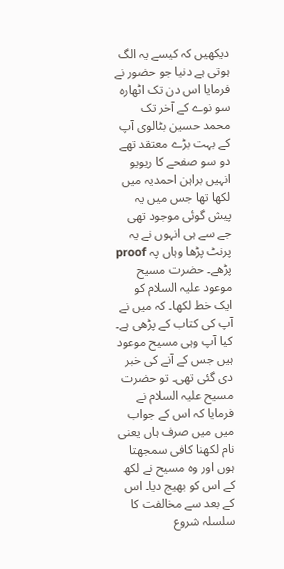دیکھیں کہ کیسے یہ الگ ہوتی ہے دنیا جو حضور نے فرمایا اس دن تک اٹھارہ سو نوے کے آخر تک محمد حسین بٹالوی آپ کے بہت بڑے معتقد تھے دو سو صفحے کا ریویو انہیں براہن احمدیہ میں لکھا تھا جس میں یہ پیش گوئی موجود تھی جے سے ہی انہوں نے یہ پرنٹ پڑھا وہاں پہ proof پڑھے۔ حضرت مسیح موعود علیہ السلام کو ایک خط لکھا۔ کہ میں نے آپ کی کتاب کے پڑھی ہے۔ کیا آپ وہی مسیح موعود ہیں جس کے آنے کی خبر دی گئی تھی۔ تو حضرت مسیح علیہ السلام نے فرمایا کہ اس کے جواب میں میں صرف ہاں یعنی نام لکھنا کافی سمجھتا ہوں اور وہ مسیح نے لکھ کے اس کو بھیج دیا۔ اس کے بعد سے مخالفت کا سلسلہ شروع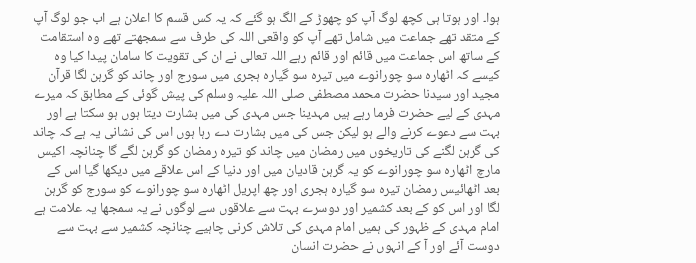ہوا۔ اور ہوتا ہی کچھ لوگ آپ کو چھوڑ کے الگ ہو گئے کہ یہ کس قسم کا اعلان ہے اب جو لوگ آپ کے متقد تھے جماعت میں شامل تھے آپ کو واقعی اللہ کی طرف سے سمجھتے تھے وہ استقامت کے ساتھ اس جماعت میں قائم اور قائم رہے اللہ تعالی نے ان کی تقویت کا سامان پیدا کیا وہ کیسے کہ اٹھارہ سو چورانوے میں تیرہ سو گیارہ ہجری میں سورج اور چاند کو گرہن لگا قرآن مجید اور سیدنا حضرت محمد مصطفی صلی اللہ علیہ وسلم کی پیش گوئی کے مطابق کہ میرے مہدی کے لیے حضرت فرما رہے ہیں مہدینا جس مہدی کی میں بشارت دیتا ہوں ہو سکتا ہے اور بہت سے دعوے کرنے والے ہو لیکن جس کی میں بشارت دے رہا ہوں اس کی نشانی یہ ہے کہ چاند کی گرہن لگنے کی تاریخوں میں رمضان میں چاند کو تیرہ رمضان کو گرہن لگے گا چنانچہ اکیس مارچ اٹھارہ سو چورانوے کو یہ گرہن قادیان میں اور دنیا کے اس علاقے میں دیکھا گیا اس کے بعد اٹھائیس رمضان تیرہ سو گیارہ ہجری اور چھ اپریل اٹھارہ سو چورانوے کو سورج کو گرہن لگا اور اس کو کے بعد کشمیر اور دوسرے بہت سے علاقوں سے لوگوں نے یہ سمجھا یہ علامت ہے امام مہدی کے ظہور کی ہمیں امام مہدی کی تلاش کرنی چاہیے چنانچہ کشمیر سے بہت سے دوست آئے اور آ کے انہوں نے حضرت انسان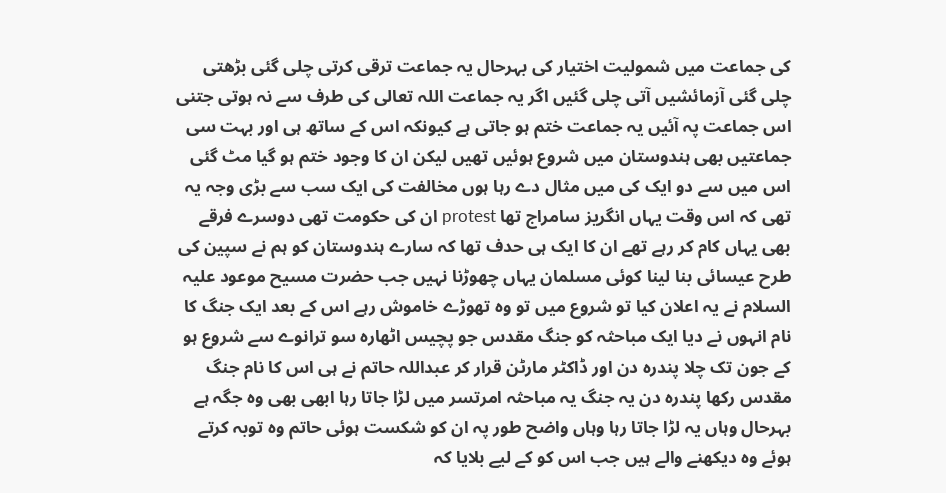کی جماعت میں شمولیت اختیار کی بہرحال یہ جماعت ترقی کرتی چلی گئی بڑھتی چلی گئی آزمائشیں آتی چلی گئیں اگر یہ جماعت اللہ تعالی کی طرف سے نہ ہوتی جتنی اس جماعت پہ آئیں یہ جماعت ختم ہو جاتی ہے کیونکہ اس کے ساتھ ہی اور بہت سی جماعتیں بھی ہندوستان میں شروع ہوئیں تھیں لیکن ان کا وجود ختم ہو گیا مٹ گئی اس میں سے دو ایک کی میں مثال دے رہا ہوں مخالفت کی ایک سب سے بڑی وجہ یہ تھی کہ اس وقت یہاں انگریز سامراج تھا protest ان کی حکومت تھی دوسرے فرقے بھی یہاں کام کر رہے تھے ان کا ایک ہی حدف تھا کہ سارے ہندوستان کو ہم نے سپین کی طرح عیسائی بنا لینا کوئی مسلمان یہاں چھوڑنا نہیں جب حضرت مسیح موعود علیہ السلام نے یہ اعلان کیا تو شروع میں تو وہ تھوڑے خاموش رہے اس کے بعد ایک جنگ کا نام انہوں نے دیا ایک مباحثہ کو جنگ مقدس جو پچیس اٹھارہ سو ترانوے سے شروع ہو کے جون تک چلا پندرہ دن اور ڈاکٹر مارٹن قرار کر عبداللہ حاتم نے ہی اس کا نام جنگ مقدس رکھا پندرہ دن یہ جنگ یہ مباحثہ امرتسر میں لڑا جاتا رہا ابھی بھی وہ جگہ ہے بہرحال وہاں یہ لڑا جاتا رہا وہاں واضح طور پہ ان کو شکست ہوئی حاتم وہ توبہ کرتے ہوئے وہ دیکھنے والے ہیں جب اس کو کے لیے بلایا کہ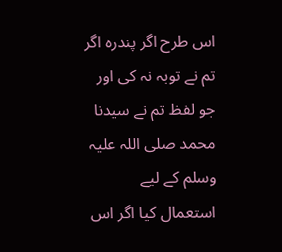اس طرح اگر پندرہ اگر تم نے توبہ نہ کی اور جو لفظ تم نے سیدنا محمد صلی اللہ علیہ وسلم کے لیے استعمال کیا اگر اس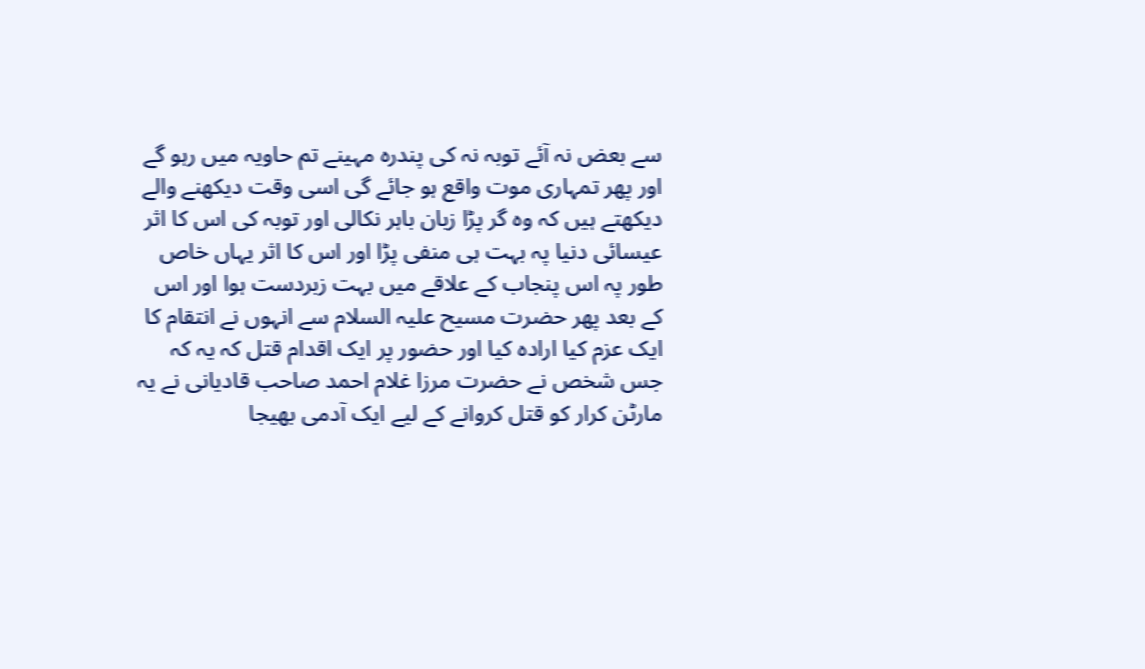سے بعض نہ آئے توبہ نہ کی پندرہ مہینے تم حاویہ میں رہو گے اور پھر تمہاری موت واقع ہو جائے گی اسی وقت دیکھنے والے دیکھتے ہیں کہ وہ گر پڑا زبان باہر نکالی اور توبہ کی اس کا اثر عیسائی دنیا پہ بہت ہی منفی پڑا اور اس کا اثر یہاں خاص طور پہ اس پنجاب کے علاقے میں بہت زبردست ہوا اور اس کے بعد پھر حضرت مسیح علیہ السلام سے انہوں نے انتقام کا ایک عزم کیا ارادہ کیا اور حضور پر ایک اقدام قتل کہ یہ کہ جس شخص نے حضرت مرزا غلام احمد صاحب قادیانی نے یہ مارٹن کرار کو قتل کروانے کے لیے ایک آدمی بھیجا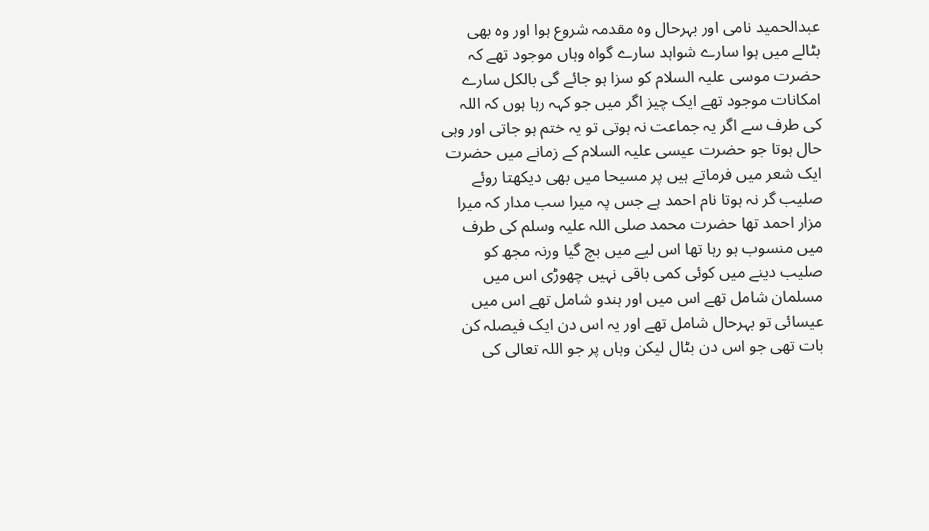عبدالحمید نامی اور بہرحال وہ مقدمہ شروع ہوا اور وہ بھی بٹالے میں ہوا سارے شواہد سارے گواہ وہاں موجود تھے کہ حضرت موسی علیہ السلام کو سزا ہو جائے گی بالکل سارے امکانات موجود تھے ایک چیز اگر میں جو کہہ رہا ہوں کہ اللہ کی طرف سے اگر یہ جماعت نہ ہوتی تو یہ ختم ہو جاتی اور وہی حال ہوتا جو حضرت عیسی علیہ السلام کے زمانے میں حضرت ایک شعر میں فرماتے ہیں پر مسیحا میں بھی دیکھتا روئے صلیب گر نہ ہوتا نام احمد ہے جس پہ میرا سب مدار کہ میرا مزار احمد تھا حضرت محمد صلی اللہ علیہ وسلم کی طرف میں منسوب ہو رہا تھا اس لیے میں بچ گیا ورنہ مجھ کو صلیب دینے میں کوئی کمی باقی نہیں چھوڑی اس میں مسلمان شامل تھے اس میں اور ہندو شامل تھے اس میں عیسائی تو بہرحال شامل تھے اور یہ اس دن ایک فیصلہ کن بات تھی جو اس دن بٹال لیکن وہاں پر جو اللہ تعالی کی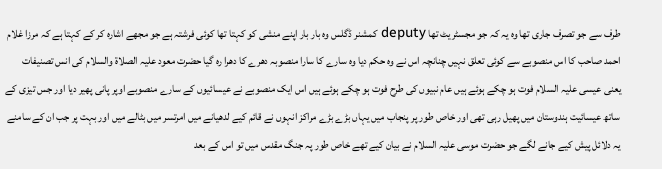طرف سے جو تصرف جاری تھا وہ یہ کہ جو مجسٹریٹ تھا deputy کمشنر ڈگلس وہ بار بار اپنے منشی کو کہتا تھا کوئی فرشتہ ہے جو مجھے اشارہ کر کے کہتا ہے کہ مرزا غلام احمد صاحب کا اس منصوبے سے کوئی تعلق نہیں چنانچہ اس نے وہ حکم دیا وہ سارے کا سارا منصوبہ دھرے کا دھرا رہ گیا حضرت معود علیہ الصلاۃ والسلام کی انس تصنیفات یعنی عیسی علیہ السلام فوت ہو چکے ہوئے ہیں عام نبیوں کی طرح فوت ہو چکے ہوئے ہیں اس ایک منصوبے نے عیسائیوں کے سارے منصوبے اوپر پانی پھیر دیا اور جس تیزی کے ساتھ عیسائیت ہندوستان میں پھیل رہی تھی اور خاص طور پر پنجاب میں یہاں بڑے بڑے مراکز انہوں نے قائم کیے لدھیانے میں امرتسر میں بٹالے میں اور بہت پر جب ان کے سامنے یہ دلائل پیش کیے جانے لگے جو حضرت موسی علیہ السلام نے بیان کیے تھے خاص طور پہ جنگ مقدس میں تو اس کے بعد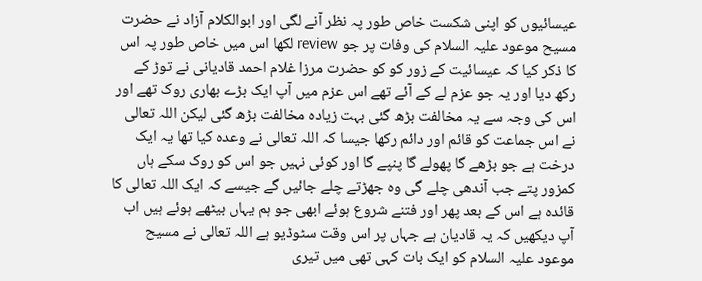عیسائیوں کو اپنی شکست خاص طور پہ نظر آنے لگی اور ابوالکلام آزاد نے حضرت مسیح موعود علیہ السلام کی وفات پر جو review لکھا اس میں خاص طور پہ اس کا ذکر کیا کہ عیسائیت کے زور کو کو حضرت مرزا غلام احمد قادیانی نے توڑ کے رکھ دیا اور یہ جو عزم لے کے آئے تھے اس عزم میں آپ ایک بڑے بھاری روک تھے اور اس کی وجہ سے یہ مخالفت بڑھ گئی بہت زیادہ مخالفت بڑھ گئی لیکن اللہ تعالی نے اس جماعت کو قائم اور دائم رکھا جیسا کہ اللہ تعالی نے وعدہ کیا تھا یہ ایک درخت ہے جو بڑھے گا پھولے گا پنپے گا اور کوئی نہیں جو اس کو روک سکے ہاں کمزور پتے جب آندھی چلے گی وہ جھڑتے چلے جائیں گے جیسے کہ ایک اللہ تعالی کا قائدہ ہے اس کے بعد پھر اور فتنے شروع ہوئے ابھی جو ہم یہاں بیٹھے ہوئے ہیں اب آپ دیکھیں کہ یہ قادیان ہے جہاں پر اس وقت سٹوڈیو ہے اللہ تعالی نے مسیح موعود علیہ السلام کو ایک بات کہی تھی میں تیری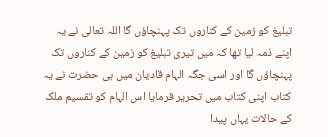تبلیغ کو زمین کے کناروں تک پہنچاؤں گا اللہ تعالی نے یہ اپنے ذمہ لیا تھا کہ میں تیری تبلیغ کو زمین کے کناروں تک پہنچاؤں گا اور اسی جگہ الہام قادیان میں ہی حضرت نے یہ کتاب اپنی کتاب میں تحریر فرمایا اس الہام کو تقسیم ملک کے حالات یہاں پیدا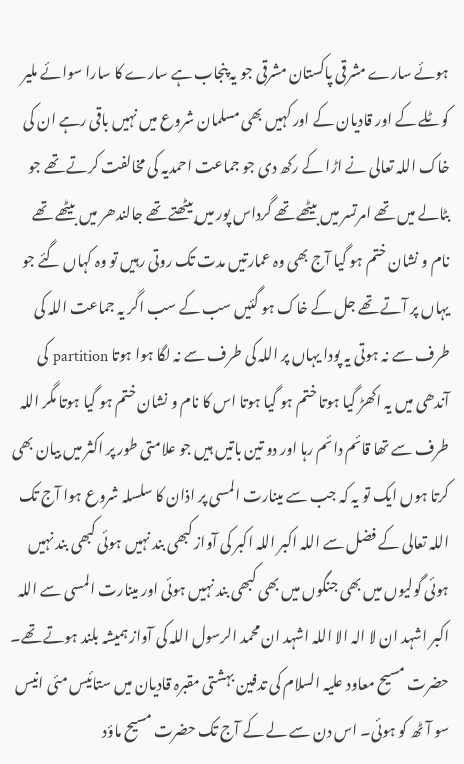ہوئے سارے مشرقی پاکستان مشرقی جو یہ پنجاب ہے سارے کا سارا سوائے ملیر کوٹلے کے اور قادیان کے اور کہیں بھی مسلمان شروع میں نہیں باقی رہے ان کی خاک اللہ تعالی نے اڑا کے رکھ دی جو جماعت احمدیہ کی مخالفت کرتے تھے جو بٹالے میں تھے امرتسر میں بیٹھے تھے گرداس پور میں بیٹھتے تھے جالندھر میں بیٹھے تھے نام و نشان ختم ہو گیا آج بھی وہ عمارتیں مدت تک روتی رہیں تو وہ کہاں گئے جو یہاں پر آتے تھے جل کے خاک ہو گئیں سب کے سب اگر یہ جماعت اللہ کی طرف سے نہ ہوتی یہ پودا یہاں پر اللہ کی طرف سے نہ لگا ہوا ہوتا partition کی آندھی میں یہ اکھڑ گیا ہوتا ختم ہو گیا ہوتا اس کا نام و نشان ختم ہو گیا ہوتا مگر اللہ طرف سے تھا قائم دائم رہا اور دو تین باتیں ہیں جو علامتی طور پر اکثر میں بیان بھی کرتا ہوں ایک تو یہ کہ جب سے مینارت المسی پر اذان کا سلسلہ شروع ہوا آج تک اللہ تعالی کے فضل سے اللہ اکبر اللہ اکبر کی آواز کبھی بند نہیں ہوئی کبھی بند نہیں ہوئی گولیوں میں بھی جنگوں میں بھی کبھی بند نہیں ہوئی اور مینارت المسی سے اللہ اکبر اشہد ان لا الہ الا اللہ اشہد ان محمد الرسول اللہ کی آواز ہمیشہ بلند ہوتے تھے۔ حضرت مسیح معاود علیہ السلام کی تدفین بہشتی مقبرہ قادیان میں ستائیس مئی انیس سو آٹھ کو ہوئی۔ اس دن سے لے کے آج تک حضرت مسیح ماؤد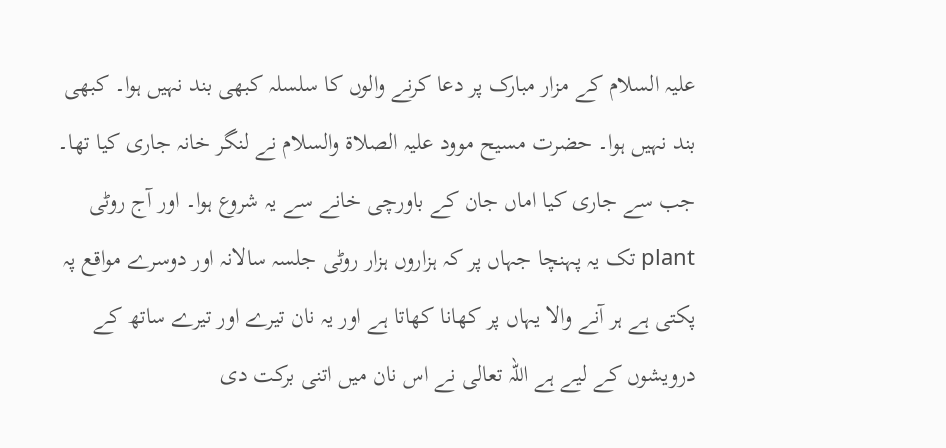علیہ السلام کے مزار مبارک پر دعا کرنے والوں کا سلسلہ کبھی بند نہیں ہوا۔ کبھی بند نہیں ہوا۔ حضرت مسیح موود علیہ الصلاۃ والسلام نے لنگر خانہ جاری کیا تھا۔ جب سے جاری کیا اماں جان کے باورچی خانے سے یہ شروع ہوا۔ اور آج روٹی plant تک یہ پہنچا جہاں پر کہ ہزاروں ہزار روٹی جلسہ سالانہ اور دوسرے مواقع پہ پکتی ہے ہر آنے والا یہاں پر کھانا کھاتا ہے اور یہ نان تیرے اور تیرے ساتھ کے درویشوں کے لیے ہے اللہ تعالی نے اس نان میں اتنی برکت دی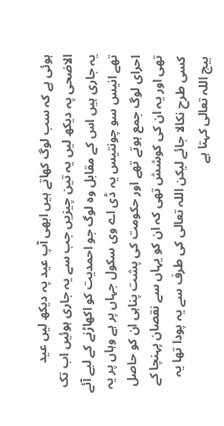ہوئی ہے کہ سب لوگ کھاتے ہیں ابھی آپ عید پہ دیکھ لیں عید الاضحی پہ دیکھ لیں یہ تین چیزیں جب سے یہ جاری ہوئیں اب تک یہ جاری ہیں اس کے مقابل وہ لوگ جو احمدیت کو اکھاڑنے کے لیے آئے تھے انیس سو چونتیس یہ ڈی اے وی سکول جہاں پر ہے وہاں پر یہ احرای لوگ جمع ہوتے تھے اور حکومت کی پشت پناہی ان کو حاصل تھی اور یہ ان کی کوشش تھی کہ ان کو یہاں سے نقصان پہنچا کے کسی طرح نکالا جائے لیکن اللہ تعالی کی طرف سے یہ پودا تھا یہ بیج اللہ تعالی کہتا ہے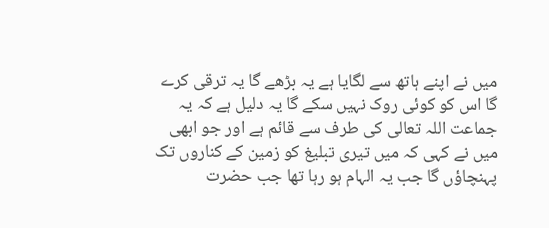میں نے اپنے ہاتھ سے لگایا ہے یہ بڑھے گا یہ ترقی کرے گا اس کو کوئی روک نہیں سکے گا یہ دلیل ہے کہ یہ جماعت اللہ تعالی کی طرف سے قائم ہے اور جو ابھی میں نے کہی کہ میں تیری تبلیغ کو زمین کے کناروں تک پہنچاؤں گا جب یہ الہام ہو رہا تھا جب حضرت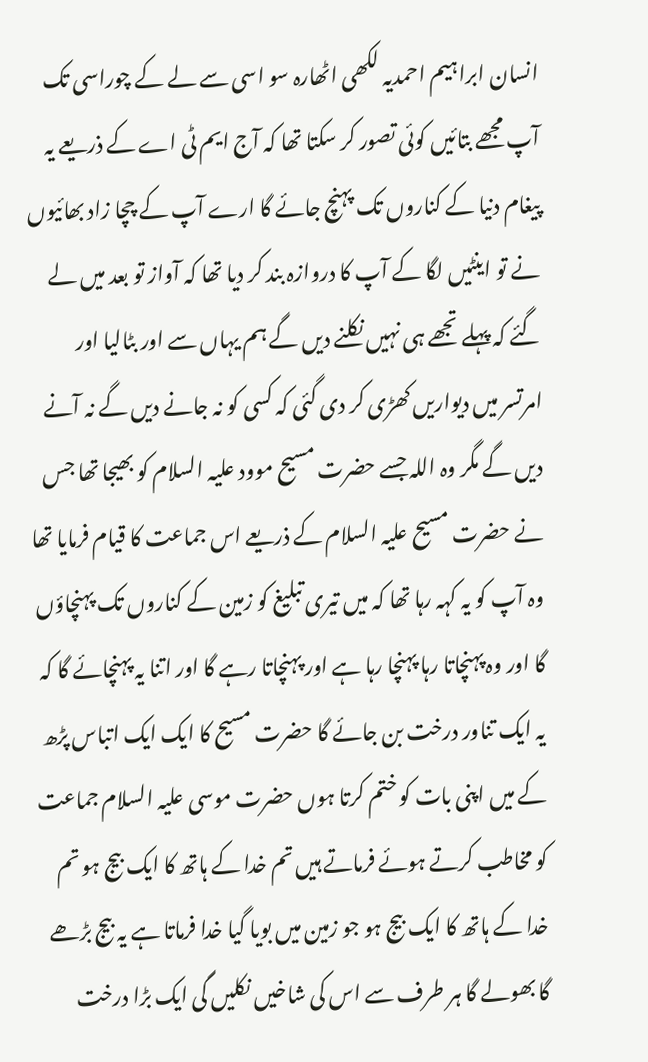انسان ابراہیم احمدیہ لکھی اٹھارہ سو اسی سے لے کے چوراسی تک آپ مجھے بتائیں کوئی تصور کر سکتا تھا کہ آج ایم ٹی اے کے ذریعے یہ پیغام دنیا کے کناروں تک پہنچ جائے گا ارے آپ کے چچا زاد بھائیوں نے تو اینٹیں لگا کے آپ کا دروازہ بند کر دیا تھا کہ آواز تو بعد میں لے گئے کہ پہلے تجھے ہی نہیں نکلنے دیں گے ہم یہاں سے اور بٹالیا اور امرتسر میں دیواریں کھڑی کر دی گئی کہ کسی کو نہ جانے دیں گے نہ آنے دیں گے مگر وہ اللہ جسے حضرت مسیح موود علیہ السلام کو بھیجا تھا جس نے حضرت مسیح علیہ السلام کے ذریعے اس جماعت کا قیام فرمایا تھا وہ آپ کو یہ کہہ رہا تھا کہ میں تیری تبلیغ کو زمین کے کناروں تک پہنچاؤں گا اور وہ پہنچاتا رہا پہنچا رہا ہے اور پہنچاتا رہے گا اور اتنا یہ پہنچائے گا کہ یہ ایک تناور درخت بن جائے گا حضرت مسیح کا ایک ایک اتباس پڑھ کے میں اپنی بات کو ختم کرتا ہوں حضرت موسی علیہ السلام جماعت کو مخاطب کرتے ہوئے فرماتے ہیں تم خدا کے ہاتھ کا ایک بیج ہو تم خدا کے ہاتھ کا ایک بیج ہو جو زمین میں بویا گیا خدا فرماتا ہے یہ بیج بڑھے گا بھولے گا ہر طرف سے اس کی شاخیں نکلیں گی ایک بڑا درخت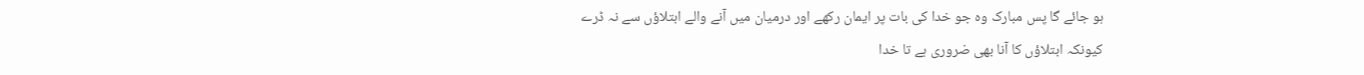ہو جائے گا پس مبارک وہ جو خدا کی بات پر ایمان رکھے اور درمیان میں آنے والے ابتلاؤں سے نہ ڈرے کیونکہ ابتلاؤں کا آنا بھی ضروری ہے تا خدا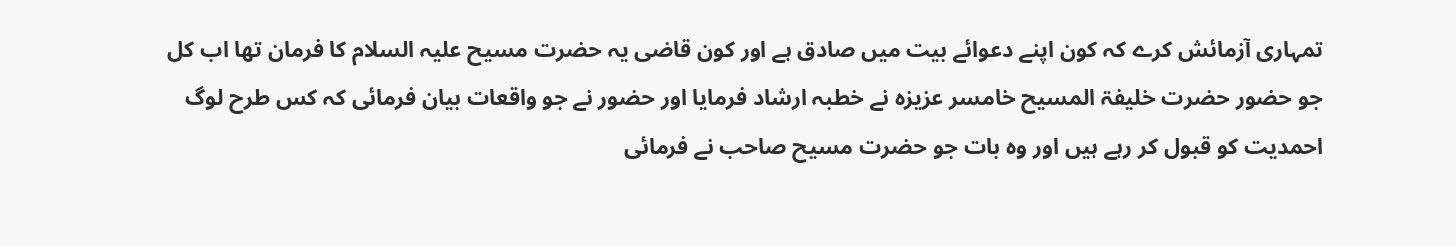تمہاری آزمائش کرے کہ کون اپنے دعوائے بیت میں صادق ہے اور کون قاضی یہ حضرت مسیح علیہ السلام کا فرمان تھا اب کل جو حضور حضرت خلیفۃ المسیح خامسر عزیزہ نے خطبہ ارشاد فرمایا اور حضور نے جو واقعات بیان فرمائی کہ کس طرح لوگ احمدیت کو قبول کر رہے ہیں اور وہ بات جو حضرت مسیح صاحب نے فرمائی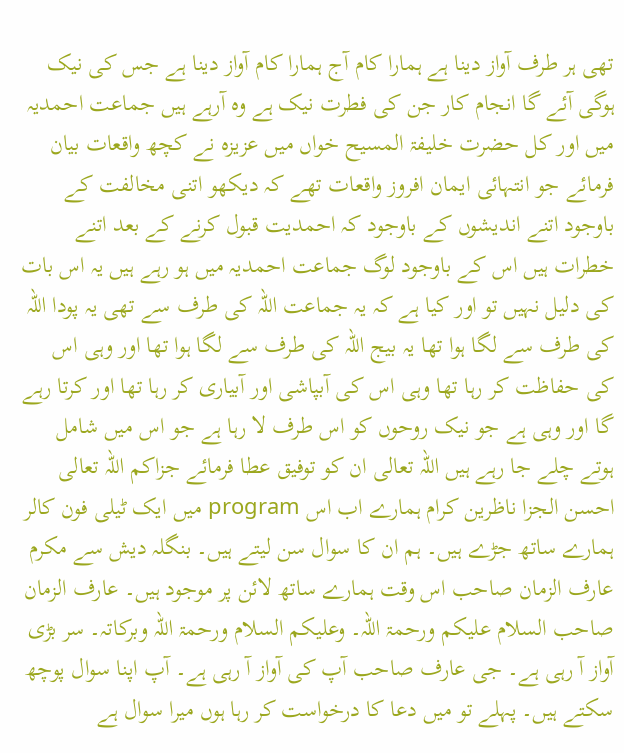تھی ہر طرف آواز دینا ہے ہمارا کام آج ہمارا کام آواز دینا ہے جس کی نیک ہوگی آئے گا انجام کار جن کی فطرت نیک ہے وہ آرہے ہیں جماعت احمدیہ میں اور کل حضرت خلیفۃ المسیح خواں میں عزیزہ نے کچھ واقعات بیان فرمائے جو انتہائی ایمان افروز واقعات تھے کہ دیکھو اتنی مخالفت کے باوجود اتنے اندیشوں کے باوجود کہ احمدیت قبول کرنے کے بعد اتنے خطرات ہیں اس کے باوجود لوگ جماعت احمدیہ میں ہو رہے ہیں یہ اس بات کی دلیل نہیں تو اور کیا ہے کہ یہ جماعت اللہ کی طرف سے تھی یہ پودا اللہ کی طرف سے لگا ہوا تھا یہ بیج اللہ کی طرف سے لگا ہوا تھا اور وہی اس کی حفاظت کر رہا تھا وہی اس کی آبپاشی اور آبیاری کر رہا تھا اور کرتا رہے گا اور وہی ہے جو نیک روحوں کو اس طرف لا رہا ہے جو اس میں شامل ہوتے چلے جا رہے ہیں اللہ تعالی ان کو توفیق عطا فرمائے جزاکم اللہ تعالی احسن الجزا ناظرین کرام ہمارے اب اس program میں ایک ٹیلی فون کالر ہمارے ساتھ جڑے ہیں۔ ہم ان کا سوال سن لیتے ہیں۔ بنگلہ دیش سے مکرم عارف الزمان صاحب اس وقت ہمارے ساتھ لائن پر موجود ہیں۔ عارف الزمان صاحب السلام علیکم ورحمۃ اللہ۔ وعلیکم السلام ورحمۃ اللہ وبرکاتہ۔ سر بڑی آواز آ رہی ہے۔ جی عارف صاحب آپ کی آواز آ رہی ہے۔ آپ اپنا سوال پوچھ سکتے ہیں۔ پہلے تو میں دعا کا درخواست کر رہا ہوں میرا سوال ہے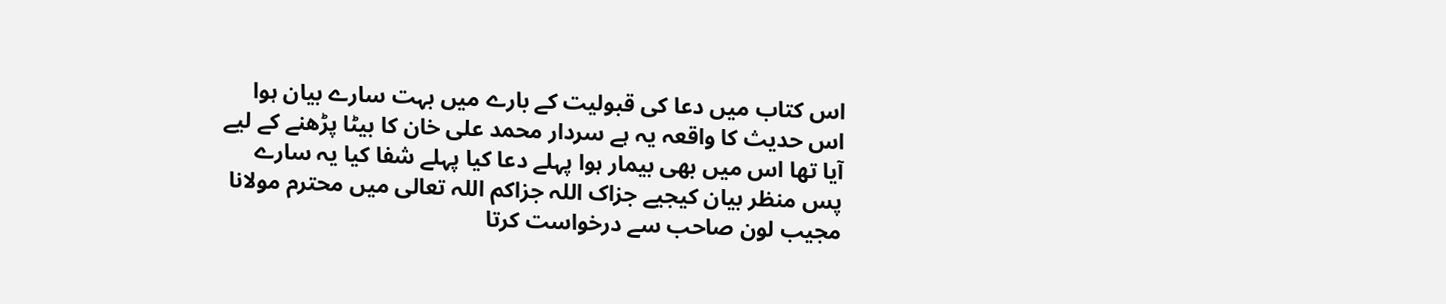اس کتاب میں دعا کی قبولیت کے بارے میں بہت سارے بیان ہوا اس حدیث کا واقعہ یہ ہے سردار محمد علی خان کا بیٹا پڑھنے کے لیے آیا تھا اس میں بھی بیمار ہوا پہلے دعا کیا پہلے شفا کیا یہ سارے پس منظر بیان کیجیے جزاک اللہ جزاکم اللہ تعالی میں محترم مولانا مجیب لون صاحب سے درخواست کرتا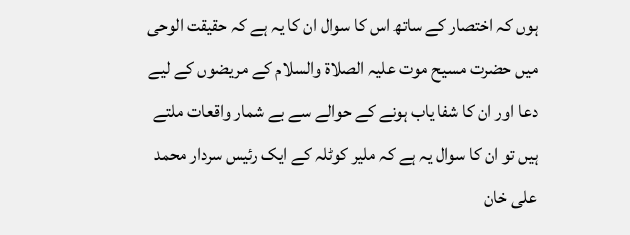ہوں کہ اختصار کے ساتھ اس کا سوال ان کا یہ ہے کہ حقیقت الوحی میں حضرت مسیح موت علیہ الصلاۃ والسلام کے مریضوں کے لیے دعا اور ان کا شفا یاب ہونے کے حوالے سے بے شمار واقعات ملتے ہیں تو ان کا سوال یہ ہے کہ ملیر کوٹلہ کے ایک رئیس سردار محمد علی خان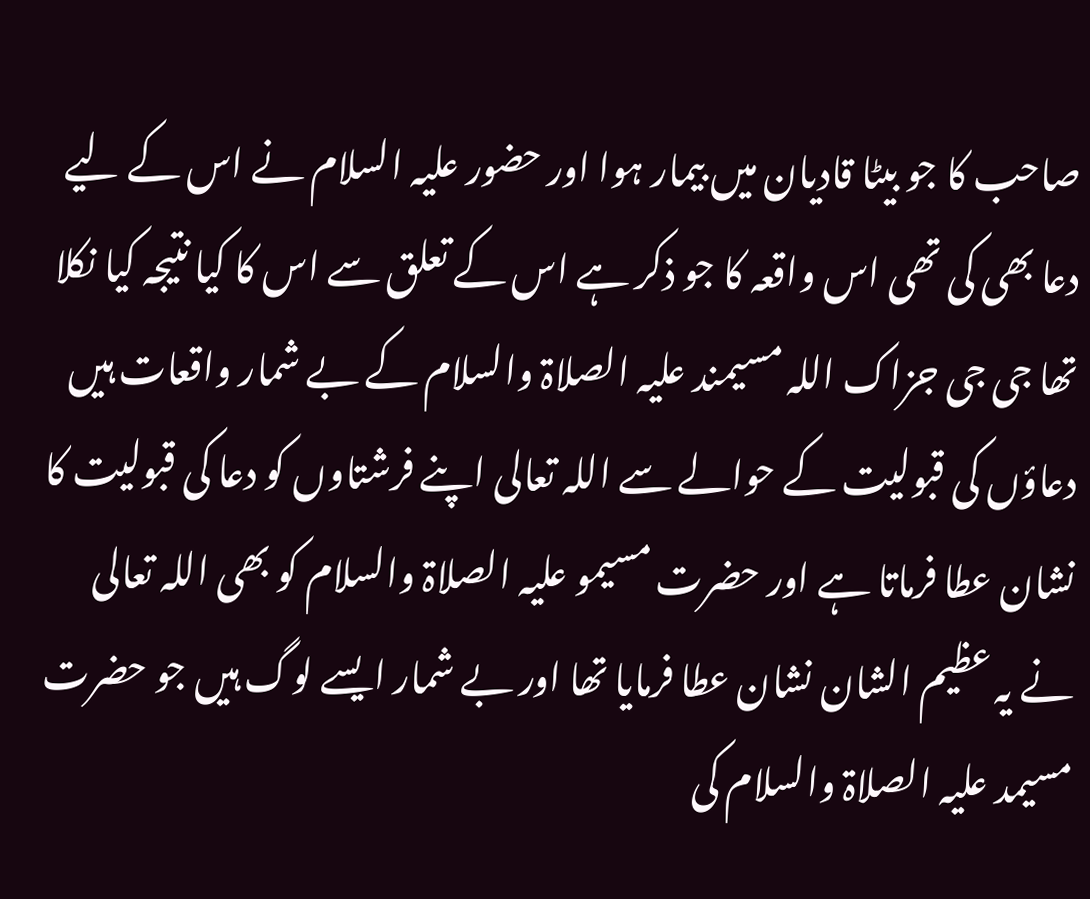صاحب کا جو بیٹا قادیان میں بیمار ہوا اور حضور علیہ السلام نے اس کے لیے دعا بھی کی تھی اس واقعہ کا جو ذکر ہے اس کے تعلق سے اس کا کیا نتیجہ کیا نکلا تھا جی جی جزاک اللہ مسیمند علیہ الصلاۃ والسلام کے بے شمار واقعات ہیں دعاؤں کی قبولیت کے حوالے سے اللہ تعالی اپنے فرشتاوں کو دعا کی قبولیت کا نشان عطا فرماتا ہے اور حضرت مسیمو علیہ الصلاۃ والسلام کو بھی اللہ تعالی نے یہ عظیم الشان نشان عطا فرمایا تھا اور بے شمار ایسے لوگ ہیں جو حضرت مسیمد علیہ الصلاۃ والسلام کی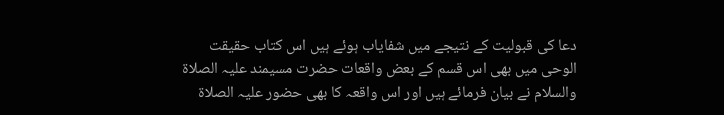دعا کی قبولیت کے نتیجے میں شفایاب ہوئے ہیں اس کتاب حقیقت الوحی میں بھی اس قسم کے بعض واقعات حضرت مسیمند علیہ الصلاۃ والسلام نے بیان فرمائے ہیں اور اس واقعہ کا بھی حضور علیہ الصلاۃ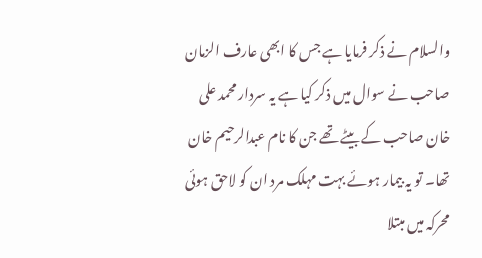والسلام نے ذکر فرمایا ہے جس کا ابھی عارف الزمان صاحب نے سوال میں ذکر کیا ہے یہ سردار محمد علی خان صاحب کے بیٹے تھے جن کا نام عبدالرحیم خان تھا۔ تو یہ بیمار ہوئے بہت مہلک مرد ان کو لاحق ہوئی محرکہ میں مبتلا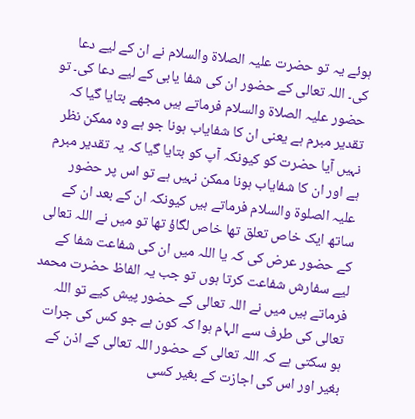ہوئے یہ تو حضرت علیہ الصلاۃ والسلام نے ان کے لیے دعا کی۔ اللہ تعالی کے حضور ان کی شفا یابی کے لیے دعا کی۔ تو حضور علیہ الصلاۃ والسلام فرماتے ہیں مجھے بتایا گیا کہ تقدیر مبرم ہے یعنی ان کا شفایاب ہونا جو ہے وہ ممکن نظر نہیں آیا حضرت کو کیونکہ آپ کو بتایا گیا کہ یہ تقدیر مبرم ہے اور ان کا شفایاب ہونا ممکن نہیں ہے تو اس پر حضور علیہ الصلوۃ والسلام فرماتے ہیں کیونکہ ان کے بعد ان کے ساتھ ایک خاص تعلق تھا خاص لگاؤ تھا تو میں نے اللہ تعالی کے حضور عرض کی کہ یا اللہ میں ان کی شفاعت شفا کے لیے سفارش شفاعت کرتا ہوں تو جب یہ الفاظ حضرت محمد فرماتے ہیں میں نے اللہ تعالی کے حضور پیش کیے تو اللہ تعالی کی طرف سے الہام ہوا کہ کون ہے جو کس کی جرات ہو سکتی ہے کہ اللہ تعالی کے حضور اللہ تعالی کے اذن کے بغیر اور اس کی اجازت کے بغیر کسی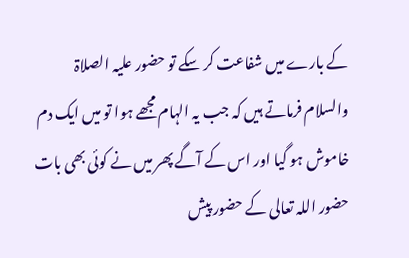کے بارے میں شفاعت کر سکے تو حضور علیہ الصلاۃ والسلام فرماتے ہیں کہ جب یہ الہام مجھے ہوا تو میں ایک دم خاموش ہو گیا اور اس کے آگے پھر میں نے کوئی بھی بات حضور اللہ تعالی کے حضور پیش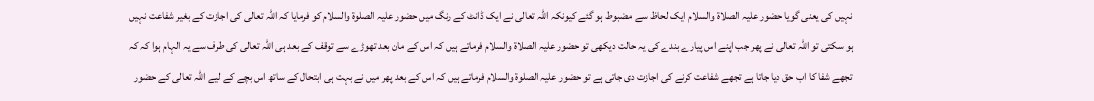نہیں کی یعنی گویا حضور علیہ الصلاۃ والسلام ایک لحاظ سے مضبوط ہو گئے کیونکہ اللہ تعالی نے ایک ڈانٹ کے رنگ میں حضور علیہ الصلوۃ والسلام کو فرمایا کہ اللہ تعالی کی اجازت کے بغیر شفاعت نہیں ہو سکتی تو اللہ تعالی نے پھر جب اپنے اس پیارے بندے کی یہ حالت دیکھی تو حضور علیہ الصلاۃ والسلام فرماتے ہیں کہ اس کے مان بعد تھوڑے سے توقف کے بعد ہی اللہ تعالی کی طرف سے یہ الہام ہوا کہ کہ تجھے شفا کا اب حق دیا جاتا ہے تجھے شفاعت کرنے کی اجازت دی جاتی ہے تو حضور علیہ الصلوۃ والسلام فرماتے ہیں کہ اس کے بعد پھر میں نے بہت ہی ابتحال کے ساتھ اس بچے کے لیے اللہ تعالی کے حضور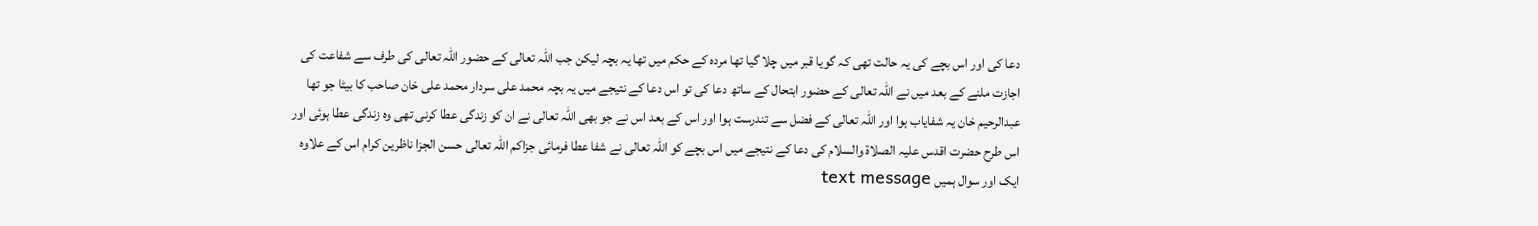دعا کی اور اس بچے کی یہ حالت تھی کہ گویا قبر میں چلا گیا تھا مردہ کے حکم میں تھا یہ بچہ لیکن جب اللہ تعالی کے حضور اللہ تعالی کی طرف سے شفاعت کی اجازت ملنے کے بعد میں نے اللہ تعالی کے حضور ابتحال کے ساتھ دعا کی تو اس دعا کے نتیجے میں یہ بچہ محمد علی سردار محمد علی خان صاحب کا بیٹا جو تھا عبدالرحیم خان یہ شفایاب ہوا اور اللہ تعالی کے فضل سے تندرست ہوا اور اس کے بعد اس نے جو بھی اللہ تعالی نے ان کو زندگی عطا کرنی تھی وہ زندگی عطا ہوئی اور اس طرح حضرت اقدس علیہ الصلاۃ والسلام کی دعا کے نتیجے میں اس بچے کو اللہ تعالی نے شفا عطا فرمائی جزاکم اللہ تعالی حسن الجزا ناظرین کرام اس کے علاوہ ایک اور سوال ہمیں text message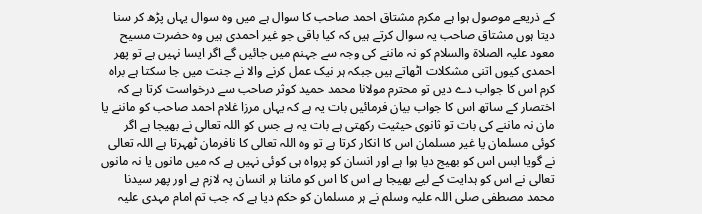کے ذریعے موصول ہوا ہے مکرم مشتاق احمد صاحب کا سوال ہے میں وہ سوال یہاں پڑھ کر سنا دیتا ہوں مشتاق صاحب یہ سوال کرتے ہیں کہ کیا باقی جو غیر احمدی ہیں وہ حضرت مسیح معود علیہ الصلاۃ والسلام کو نہ ماننے کی وجہ سے جہنم میں جائیں گے اگر ایسا نہیں ہے تو پھر احمدی کیوں اتنی مشکلات اٹھاتے ہیں جبکہ ہر نیک عمل کرنے والا نے جنت میں جا سکتا ہے براہ کرم اس کا جواب دے دیں تو محترم مولانا محمد حمید کوثر صاحب سے درخواست کرتا ہے کہ اختصار کے ساتھ اس کا جواب بیان فرمائیں بات یہ ہے کہ یہاں مرزا غلام احمد صاحب کو ماننے یا مان نہ ماننے کی بات تو ثانوی حیثیت رکھتی ہے بات یہ ہے جس کو اللہ تعالی نے بھیجا ہے اگر کوئی مسلمان یا غیر مسلمان اس کا انکار کرتا ہے تو وہ اللہ تعالی کا نافرمان ٹھہرتا ہے اللہ تعالی نے گویا ابس اس کو بھیج دیا ہوا ہے اور انسان کو پرواہ ہی کوئی نہیں ہے کہ میں مانوں یا نہ مانوں تعالی نے اس کو ہدایت کے لیے بھیجا ہے اس کا اس کو ماننا ہر انسان پہ لازم ہے اور پھر سیدنا محمد مصطفی صلی اللہ علیہ وسلم نے ہر مسلمان کو حکم دیا ہے کہ جب تم امام مہدی علیہ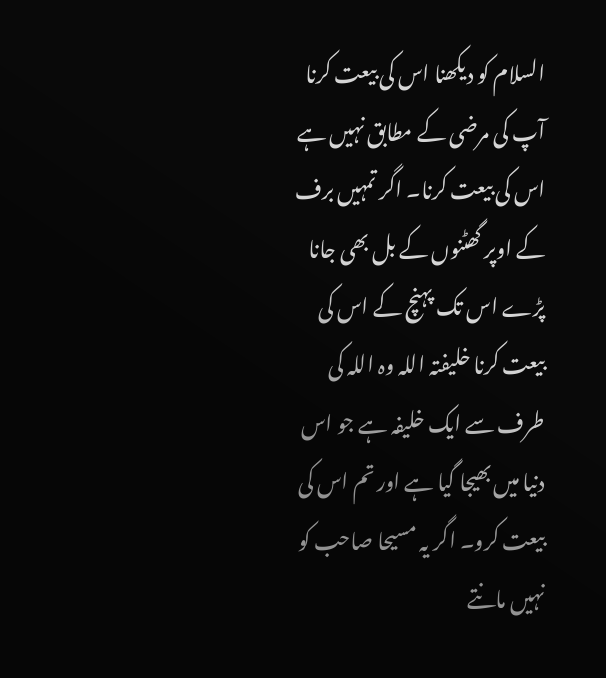السلام کو دیکھنا اس کی بیعت کرنا آپ کی مرضی کے مطابق نہیں ہے اس کی بیعت کرنا۔ اگر تمہیں برف کے اوپر گھٹنوں کے بل بھی جانا پڑے اس تک پہنچ کے اس کی بیعت کرنا خلیفتہ اللہ وہ اللہ کی طرف سے ایک خلیفہ ہے جو اس دنیا میں بھیجا گیا ہے اور تم اس کی بیعت کرو۔ اگر یہ مسیحا صاحب کو نہیں مانتے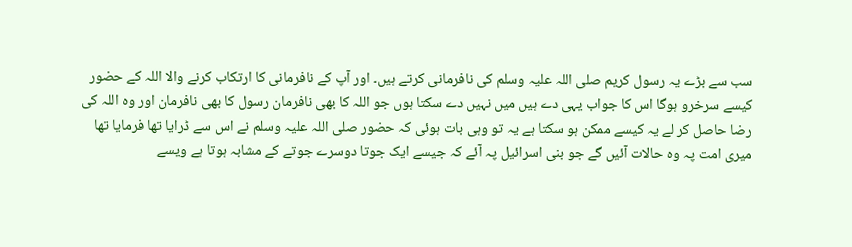سب سے بڑے یہ رسول کریم صلی اللہ علیہ وسلم کی نافرمانی کرتے ہیں۔ اور آپ کے نافرمانی کا ارتکاب کرنے والا اللہ کے حضور کیسے سرخرو ہوگا اس کا جواب یہی دے ہیں میں نہیں دے سکتا ہوں جو اللہ کا بھی نافرمان رسول کا بھی نافرمان اور وہ اللہ کی رضا حاصل کر لے یہ کیسے ممکن ہو سکتا ہے یہ تو وہی بات ہوئی کہ حضور صلی اللہ علیہ وسلم نے اس سے ڈرایا تھا فرمایا تھا میری امت پہ وہ حالات آئیں گے جو بنی اسرائیل پہ آئے کہ جیسے ایک جوتا دوسرے جوتے کے مشابہ ہوتا ہے ویسے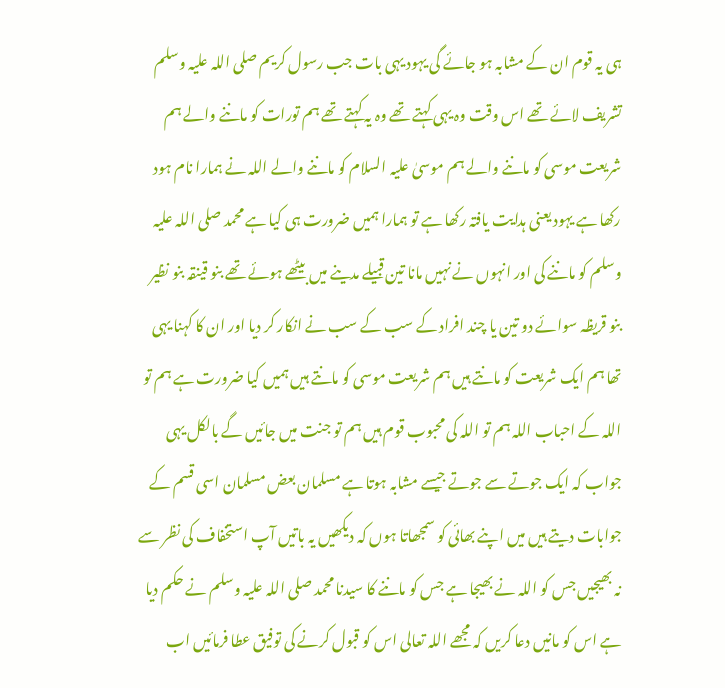ہی یہ قوم ان کے مشابہ ہو جائے گی یہود یہی بات جب رسول کریم صلی اللہ علیہ وسلم تشریف لائے تھے اس وقت وہ یہی کہتے تھے وہ یہ کہتے تھے ہم تورات کو ماننے والے ہم شریعت موسی کو ماننے والے ہم موسیٰ علیہ السلام کو ماننے والے اللہ نے ہمارا نام ہود رکھا ہے یہود یعنی ہدایت یافتہ رکھا ہے تو ہمارا ہمیں ضرورت ہی کیا ہے محمد صلی اللہ علیہ وسلم کو ماننے کی اور انہوں نے نہیں مانا تین قبیلے مدینے میں بیٹھے ہوئے تھے بنو قینقہ بنو نظیر بنو قریظہ سوائے دو تین یا چند افراد کے سب کے سب نے انکار کر دیا اور ان کا کہنا یہی تھا ہم ایک شریعت کو مانتے ہیں ہم شریعت موسی کو مانتے ہیں ہمیں کیا ضرورت ہے ہم تو اللہ کے احباب اللہ ہم تو اللہ کی محبوب قوم ہیں ہم تو جنت میں جائیں گے بالکل یہی جواب کہ ایک جوتے سے جوتے جیسے مشابہ ہوتا ہے مسلمان بعض مسلمان اسی قسم کے جوابات دیتے ہیں میں اپنے بھائی کو سمجھاتا ہوں کہ دیکھیں یہ باتیں آپ استخفاف کی نظر سے نہ بھیجیں جس کو اللہ نے بھیجا ہے جس کو ماننے کا سیدنا محمد صلی اللہ علیہ وسلم نے حکم دیا ہے اس کو مانیں دعا کریں کہ مجھے اللہ تعالی اس کو قبول کرنے کی توفیق عطا فرمائیں اب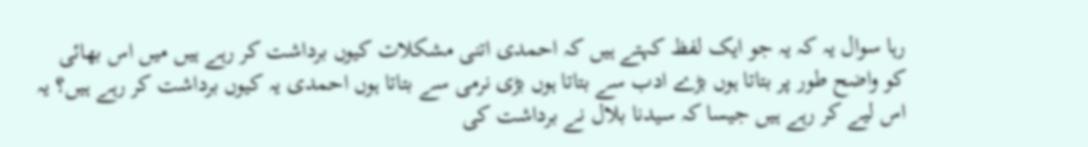رہا سوال یہ کہ یہ جو ایک لفظ کہتے ہیں کہ احمدی اتنی مشکلات کیوں برداشت کر رہے ہیں میں اس بھائی کو واضح طور پر بتاتا ہوں بڑے ادب سے بتاتا ہوں بڑی نرمی سے بتاتا ہوں احمدی یہ کیوں برداشت کر رہے ہیں؟ یہ اس لیے کر رہے ہیں جیسا کہ سیدنا بلال نے برداشت کی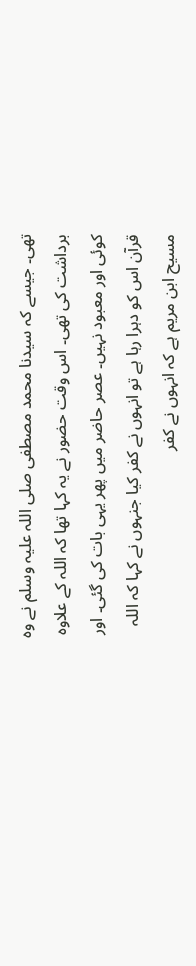تھی۔ جیسے کہ سیدنا محمد مصطفی صلی اللہ علیہ وسلم نے وہ برداشت کی تھی۔ اس وقت حضور نے یہ کہا تھا کہ اللہ کے علاوہ کوئی اور معبود نہیں۔ عصر حاضر میں پھر یہی بات کی گئی۔ اور قرآن اس کو دہرا رہا ہے تو انہوں نے کفر کیا جنہوں نے کہا کہ اللہ مسیح ابن مریم ہے کہ انہوں نے کفر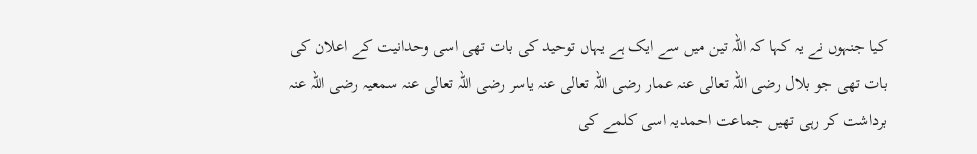کیا جنہوں نے یہ کہا کہ اللہ تین میں سے ایک ہے یہاں توحید کی بات تھی اسی وحدانیت کے اعلان کی بات تھی جو بلال رضی اللہ تعالی عنہ عمار رضی اللہ تعالی عنہ یاسر رضی اللہ تعالی عنہ سمعیہ رضی اللہ عنہ برداشت کر رہی تھیں جماعت احمدیہ اسی کلمے کی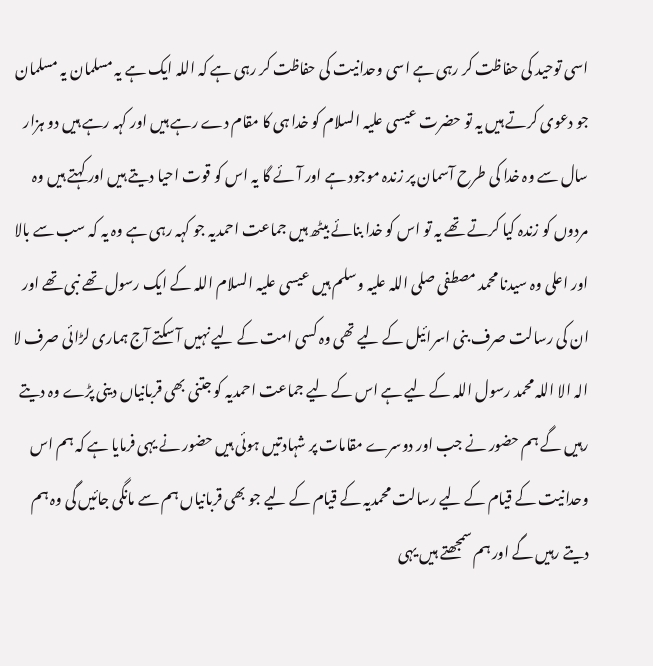اسی توحید کی حفاظت کر رہی ہے اسی وحدانیت کی حفاظت کر رہی ہے کہ اللہ ایک ہے یہ مسلمان یہ مسلمان جو دعوی کرتے ہیں یہ تو حضرت عیسی علیہ السلام کو خدا ہی کا مقام دے رہے ہیں اور کہہ رہے ہیں دو ہزار سال سے وہ خدا کی طرح آسمان پر زندہ موجود ہے اور آئے گا یہ اس کو قوت احیا دیتے ہیں اور کہتے ہیں وہ مردوں کو زندہ کیا کرتے تھے یہ تو اس کو خدا بنائے بیٹھ ہیں جماعت احمدیہ جو کہہ رہی ہے وہ یہ کہ سب سے بالا اور اعلی وہ سیدنا محمد مصطفی صلی اللہ علیہ وسلم ہیں عیسی علیہ السلام اللہ کے ایک رسول تھے نبی تھے اور ان کی رسالت صرف بنی اسرائیل کے لیے تھی وہ کسی امت کے لیے نہیں آ سکتے آج ہماری لڑائی صرف لا الہ الا اللہ محمد رسول اللہ کے لیے ہے اس کے لیے جماعت احمدیہ کو جتنی بھی قربانیاں دینی پڑے وہ دیتے رہیں گے ہم حضور نے جب اور دوسرے مقامات پر شہادتیں ہوئی ہیں حضور نے یہی فرمایا ہے کہ ہم اس وحدانیت کے قیام کے لیے رسالت محمدیہ کے قیام کے لیے جو بھی قربانیاں ہم سے مانگی جائیں گی وہ ہم دیتے رہیں گے اور ہم سمجھتے ہیں یہی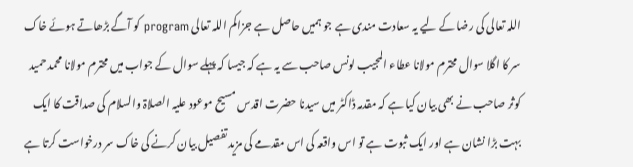اللہ تعالی کی رضا کے لیے یہ سعادت مندی ہے جو ہمیں حاصل ہے جزاکم اللہ تعالی program کو آگے بڑھاتے ہوئے خاک سر کا اگلا سوال محترم مولانا عطاء المجیب لونس صاحب سے یہ ہے کہ جیسا کہ پہلے سوال کے جواب میں محترم مولانا محمد حمید کوثر صاحب نے بھی بیان کیا ہے کہ مقدمہ ڈاکٹر میں سیدنا حضرت اقدس مسیح موعود علیہ الصلاۃ والسلام کی صداقت کا ایک بہت بڑا نشان ہے اور ایک ثبوت ہے تو اس واقعہ کی اس مقدمے کی مزید تفصیل بیان کرنے کی خاک سر درخواست کرتا ہے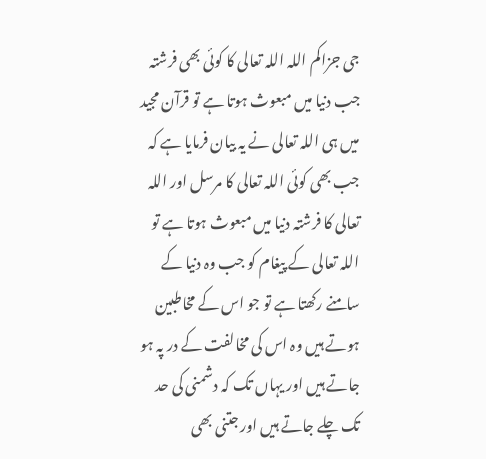جی جزاکم اللہ اللہ تعالی کا کوئی بھی فرشتہ جب دنیا میں مبعوث ہوتا ہے تو قرآن مجید میں ہی اللہ تعالی نے یہ بیان فرمایا ہے کہ جب بھی کوئی اللہ تعالی کا مرسل اور اللہ تعالی کا فرشتہ دنیا میں مبعوث ہوتا ہے تو اللہ تعالی کے پیغام کو جب وہ دنیا کے سامنے رکھتا ہے تو جو اس کے مخاطبین ہوتے ہیں وہ اس کی مخالفت کے در پہ ہو جاتے ہیں اور یہاں تک کہ دشمنی کی حد تک چلے جاتے ہیں اور جتنی بھی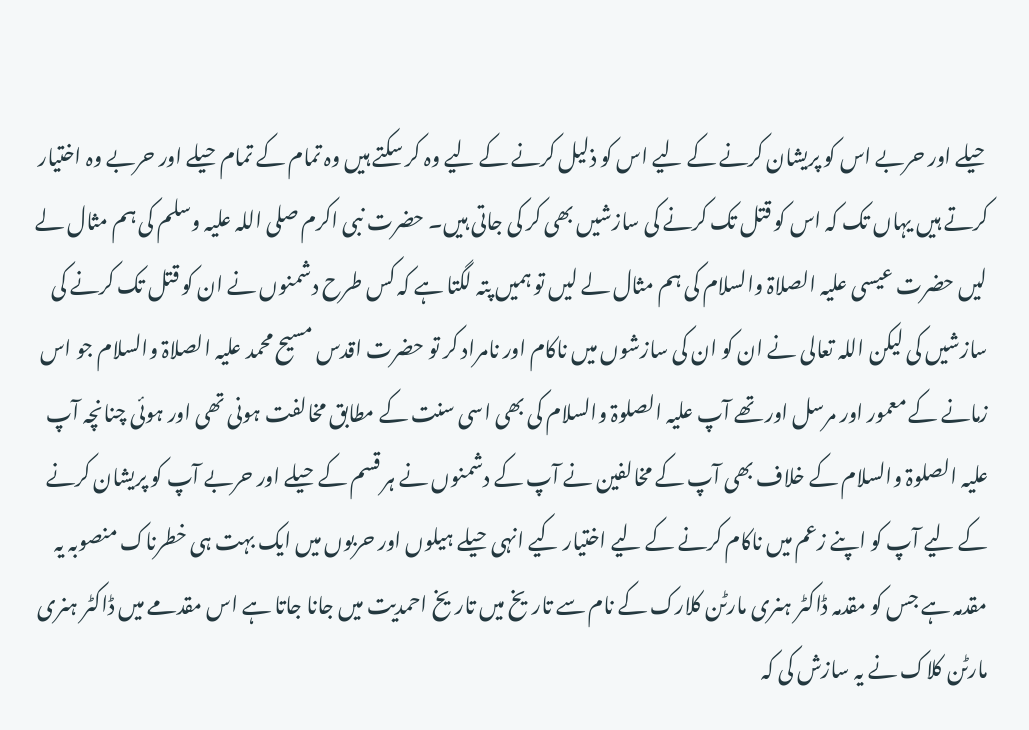حیلے اور حربے اس کو پریشان کرنے کے لیے اس کو ذلیل کرنے کے لیے وہ کر سکتے ہیں وہ تمام کے تمام حیلے اور حربے وہ اختیار کرتے ہیں یہاں تک کہ اس کو قتل تک کرنے کی سازشیں بھی کر کی جاتی ہیں۔ حضرت نبی اکرم صلی اللہ علیہ وسلم کی ہم مثال لے لیں حضرت عیسی علیہ الصلاۃ والسلام کی ہم مثال لے لیں تو ہمیں پتہ لگتا ہے کہ کس طرح دشمنوں نے ان کو قتل تک کرنے کی سازشیں کی لیکن اللہ تعالی نے ان کو ان کی سازشوں میں ناکام اور نامراد کر تو حضرت اقدس مسیح محمد علیہ الصلاۃ والسلام جو اس زمانے کے معمور اور مرسل اور تھے آپ علیہ الصلوۃ والسلام کی بھی اسی سنت کے مطابق مخالفت ہونی تھی اور ہوئی چنانچہ آپ علیہ الصلوۃ والسلام کے خلاف بھی آپ کے مخالفین نے آپ کے دشمنوں نے ہر قسم کے حیلے اور حربے آپ کو پریشان کرنے کے لیے آپ کو اپنے زعم میں ناکام کرنے کے لیے اختیار کیے انہی حیلے ہیلوں اور حربوں میں ایک بہت ہی خطرناک منصوبہ یہ مقدمہ ہے جس کو مقدمہ ڈاکٹر ہنری مارٹن کلارک کے نام سے تاریخ میں تاریخ احمدیت میں جانا جاتا ہے اس مقدمے میں ڈاکٹر ہنری مارٹن کلاک نے یہ سازش کی کہ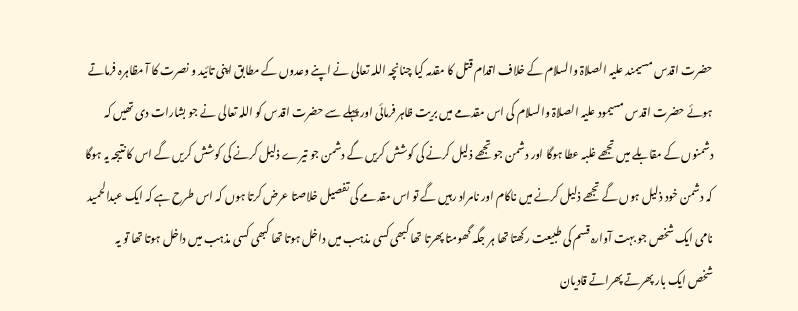حضرت اقدس مسیمند علیہ الصلاۃ والسلام کے خلاف اقدام قتل کا مقدمہ کیا چنانچہ اللہ تعالی نے اپنے وعدوں کے مطابق اپنی تائید و نصرت کا آ مظاہرہ فرماتے ہوئے حضرت اقدس مسیمود علیہ الصلاۃ والسلام کی اس مقدمے میں بریت ظاہر فرمائی اور پہلے سے حضرت اقدس کو اللہ تعالی نے جو بشارات دی تھیں کہ دشمنوں کے مقابلے میں تجھے غلبہ عطا ہوگا اور دشمن جو تجھے ذلیل کرنے کی کوشش کریں گے دشمن جو تیرے ذلیل کرنے کی کوشش کریں گے اس کا نتیجہ یہ ہوگا کہ دشمن خود ذلیل ہوں گے تجھے ذلیل کرنے میں ناکام اور نامراد رہیں گے تو اس مقدمے کی تفصیل خلاصتا عرض کرتا ہوں کہ اس طرح ہے کہ ایک عبدالحمید نامی ایک شخص جو بہت آوارہ قسم کی طبیعت رکھتا تھا ہر جگہ گھومتا پھرتا تھا کبھی کسی مذہب میں داخل ہوتا تھا کبھی کسی مذہب میں داخل ہوتا تھا تو یہ شخص ایک بار پھرتے پھراتے قادیان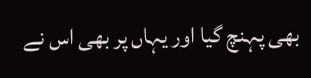بھی پہنچ گیا اور یہاں پر بھی اس نے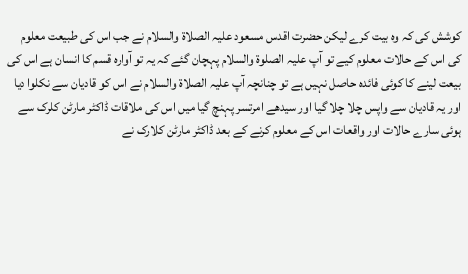کوشش کی کہ وہ بیت کرے لیکن حضرت اقدس مسعود علیہ الصلاۃ والسلام نے جب اس کی طبیعت معلوم کی اس کے حالات معلوم کیے تو آپ علیہ الصلوۃ والسلام پہچان گئے کہ یہ تو آوارہ قسم کا انسان ہے اس کی بیعت لینے کا کوئی فائدہ حاصل نہیں ہے تو چنانچہ آپ علیہ الصلاۃ والسلام نے اس کو قادیان سے نکلوا دیا اور یہ قادیان سے واپس چلا چلا گیا اور سیدھے امرتسر پہنچ گیا میں اس کی ملاقات ڈاکٹر مارٹن کلرک سے ہوئی سارے حالات اور واقعات اس کے معلوم کرنے کے بعد ڈاکٹر مارٹن کلارک نے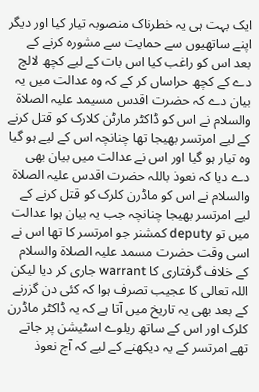ایک بہت ہی یہ خطرناک منصوبہ تیار کیا اور دیگر اپنے ساتھیوں سے حمایت سے مشورہ کرنے کے بعد اس کو راغب کیا اس بات کے لیے کچھ لالچ دے کے کچھ حراساں کر کے کہ وہ عدالت میں یہ بیان دے کہ حضرت اقدس مسیمد علیہ الصلاۃ والسلام نے اس کو ڈاکٹر مارٹن کلارک کو قتل کرنے کے لیے امرتسر بھیجا تھا چنانچہ اس کے لیے ہو گیا وہ تیار ہو گیا اور اس نے عدالت میں بیان بھی دے دیا کہ نعوذ باللہ حضرت اقدس علیہ الصلاۃ والسلام نے اس کو ماڈرن کلرک کو قتل کرنے کے لیے امرتسر بھیجا چنانچہ جب یہ بیان ہوا عدالت میں تو deputy کمشنر جو امرتسر کا تھا اس نے اسی وقت حضرت مسمد علیہ الصلاۃ والسلام کے خلاف گرفتاری کا warrant جاری کر دیا لیکن اللہ تعالی کا عجیب تصرف ہوا کہ کئی دن گزرنے کے بعد بھی یہ تاریخ میں آتا ہے کہ یہ ڈاکٹر ماڈرن کلرک اور اس کے ساتھ ریلوے اسٹیشن پر جاتے تھے امرتسر کے یہ دیکھنے کے لیے کہ آج نعوذ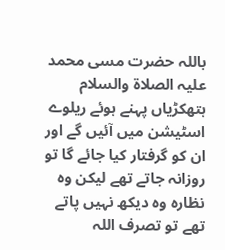باللہ حضرت مسی محمد علیہ الصلاۃ والسلام ہتھکڑیاں پہنے ہوئے ریلوے اسٹیشن میں آئیں گے اور ان کو گرفتار کیا جائے گا تو روزانہ جاتے تھے لیکن وہ نظارہ وہ دیکھ نہیں پاتے تھے تو تصرف اللہ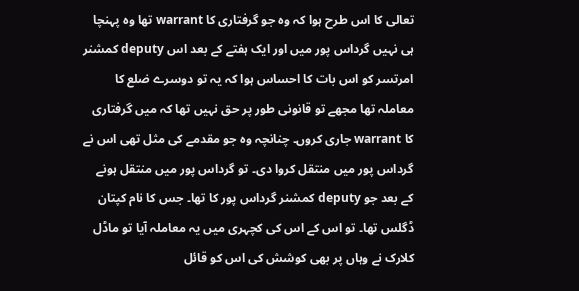تعالی کا اس طرح ہوا کہ وہ جو گرفتاری کا warrant تھا وہ پہنچا ہی نہیں گرداس پور میں اور ایک ہفتے کے بعد اس deputy کمشنر امرتسر کو اس بات کا احساس ہوا کہ یہ تو دوسرے ضلع کا معاملہ تھا مجھے تو قانونی طور پر حق نہیں تھا کہ میں گرفتاری کا warrant جاری کروں۔ چنانچہ وہ جو مقدمے کی مثل تھی اس نے گرداس پور میں منتقل کروا دی۔ تو گرداس پور میں منتقل ہونے کے بعد جو deputy کمشنر گرداس پور کا تھا۔ جس کا نام کپتان ڈگلس تھا۔ تو اس کے اس کی کچہری میں یہ معاملہ آیا تو ماڈل کلارک نے وہاں پر بھی کوشش کی اس کو قائل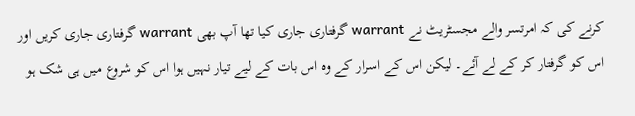کرنے کی کہ امرتسر والے مجسٹریٹ نے warrant گرفتاری جاری کیا تھا آپ بھی warrant گرفتاری جاری کریں اور اس کو گرفتار کر کے لے آئے۔ لیکن اس کے اسرار کے وہ اس بات کے لیے تیار نہیں ہوا اس کو شروع میں ہی شک ہو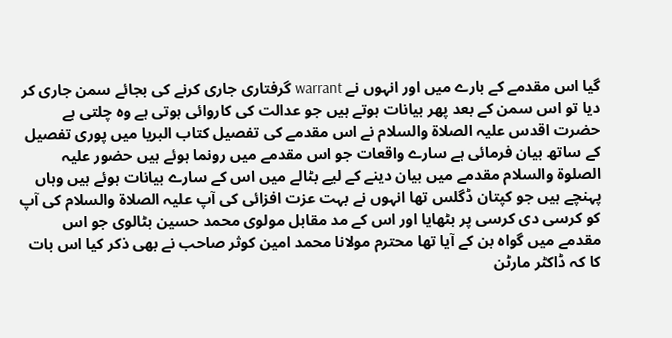گیا اس مقدمے کے بارے میں اور انہوں نے warrant گرفتاری جاری کرنے کی بجائے سمن جاری کر دیا تو اس سمن کے بعد پھر بیانات ہوتے ہیں جو عدالت کی کاروائی ہوتی ہے وہ چلتی ہے حضرت اقدس علیہ الصلاۃ والسلام نے اس مقدمے کی تفصیل کتاب البریا میں پوری تفصیل کے ساتھ بیان فرمائی ہے سارے واقعات جو اس مقدمے میں رونما ہوئے ہیں حضور علیہ الصلوۃ والسلام مقدمے میں بیان دینے کے لیے بٹالے میں اس کے سارے بیانات ہوئے ہیں وہاں پہنچے ہیں جو کپتان ڈگلس تھا انہوں نے بہت عزت افزائی کی آپ علیہ الصلاۃ والسلام کی آپ کو کرسی دی کرسی پر بٹھایا اور اس کے مد مقابل مولوی محمد حسین بٹالوی جو اس مقدمے میں گواہ بن کے آیا تھا محترم مولانا محمد امین کوثر صاحب نے بھی ذکر کیا اس بات کا کہ ڈاکٹر مارٹن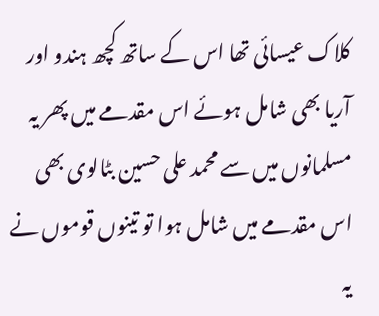کلاک عیسائی تھا اس کے ساتھ کچھ ہندو اور آریا بھی شامل ہوئے اس مقدمے میں پھر یہ مسلمانوں میں سے محمد علی حسین بٹالوی بھی اس مقدمے میں شامل ہوا تو تینوں قوموں نے یہ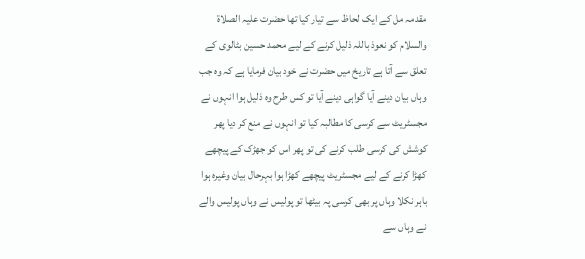مقدمہ مل کے ایک لحاظ سے تیار کیا تھا حضرت علیہ الصلاۃ والسلام کو نعوذ باللہ ذلیل کرنے کے لیے محمد حسین بٹالوی کے تعلق سے آتا ہے تاریخ میں حضرت نے خود بیان فرمایا ہے کہ وہ جب وہاں بیان دینے آیا گواہی دینے آیا تو کس طرح وہ ذلیل ہوا انہوں نے مجسٹریٹ سے کرسی کا مطالبہ کیا تو انہوں نے منع کر دیا پھر کوشش کی کرسی طلب کرنے کی تو پھر اس کو جھڑک کے پیچھے کھڑا کرنے کے لیے مجسٹریٹ پیچھے کھڑا ہوا بہرحال بیان وغیرہ ہوا باہر نکلا وہاں پر بھی کرسی پہ بیٹھا تو پولیس نے وہاں پولیس والے نے وہاں سے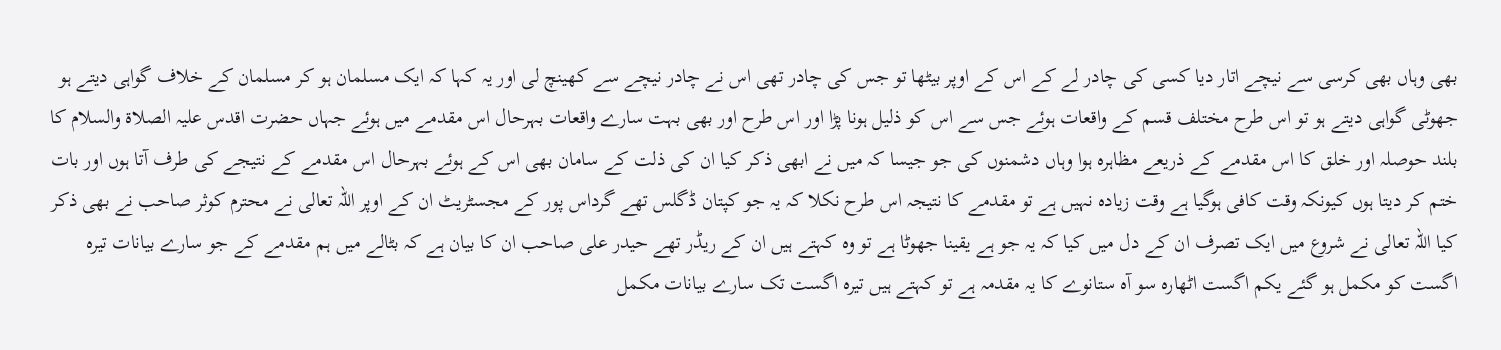بھی وہاں بھی کرسی سے نیچے اتار دیا کسی کی چادر لے کے اس کے اوپر بیٹھا تو جس کی چادر تھی اس نے چادر نیچے سے کھینچ لی اور یہ کہا کہ ایک مسلمان ہو کر مسلمان کے خلاف گواہی دیتے ہو جھوٹی گواہی دیتے ہو تو اس طرح مختلف قسم کے واقعات ہوئے جس سے اس کو ذلیل ہونا پڑا اور اس طرح اور بھی بہت سارے واقعات بہرحال اس مقدمے میں ہوئے جہاں حضرت اقدس علیہ الصلاۃ والسلام کا بلند حوصلہ اور خلق کا اس مقدمے کے ذریعے مظاہرہ ہوا وہاں دشمنوں کی جو جیسا کہ میں نے ابھی ذکر کیا ان کی ذلت کے سامان بھی اس کے ہوئے بہرحال اس مقدمے کے نتیجے کی طرف آتا ہوں اور بات ختم کر دیتا ہوں کیونکہ وقت کافی ہوگیا ہے وقت زیادہ نہیں ہے تو مقدمے کا نتیجہ اس طرح نکلا کہ یہ جو کپتان ڈگلس تھے گرداس پور کے مجسٹریٹ ان کے اوپر اللہ تعالی نے محترم کوثر صاحب نے بھی ذکر کیا اللہ تعالی نے شروع میں ایک تصرف ان کے دل میں کیا کہ یہ جو ہے یقینا جھوٹا ہے تو وہ کہتے ہیں ان کے ریڈر تھے حیدر علی صاحب ان کا بیان ہے کہ بٹالے میں ہم مقدمے کے جو سارے بیانات تیرہ اگست کو مکمل ہو گئے یکم اگست اٹھارہ سو آہ ستانوے کا یہ مقدمہ ہے تو کہتے ہیں تیرہ اگست تک سارے بیانات مکمل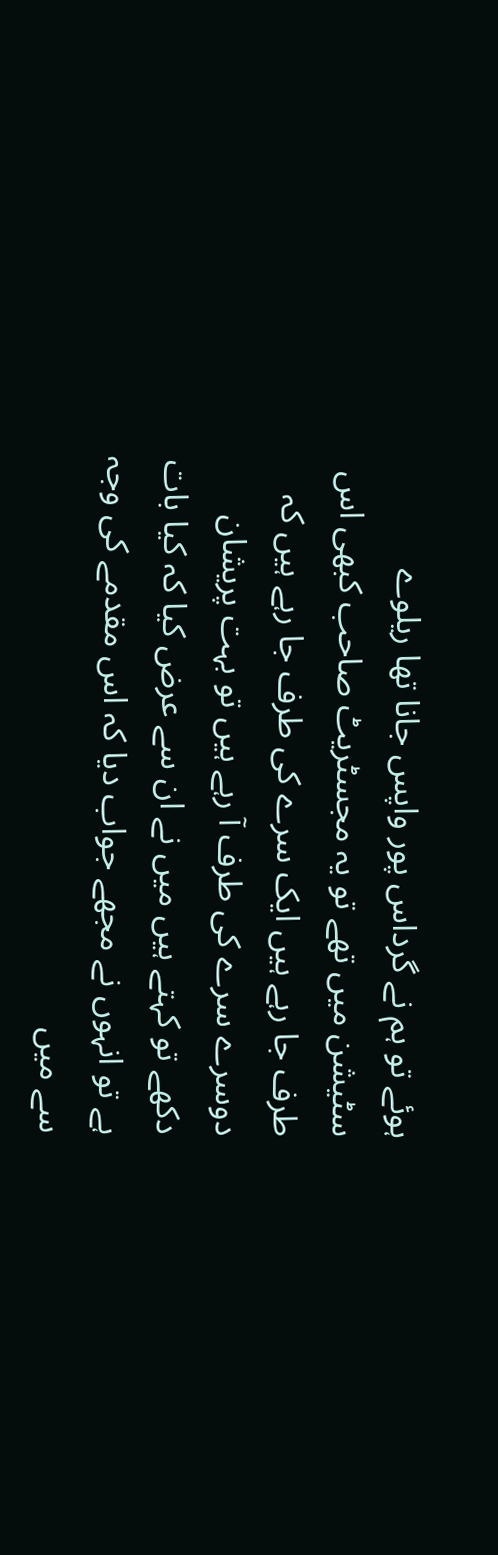ہوئے تو ہم نے گرداس پور واپس جانا تھا ریلوے سٹیشن میں تھے تو یہ مجسٹریٹ صاحب کبھی اس طرف جا رہے ہیں ایک سرے کی طرف جا رہے ہیں کہ دوسرے سرے کی طرف آ رہے ہیں تو بہت پریشان دکھے تو کہتے ہیں میں نے ان سے عرض کیا کہ کیا بات ہے تو انہوں نے مجھے جواب دیا کہ اس مقدمے کی وجہ سے میں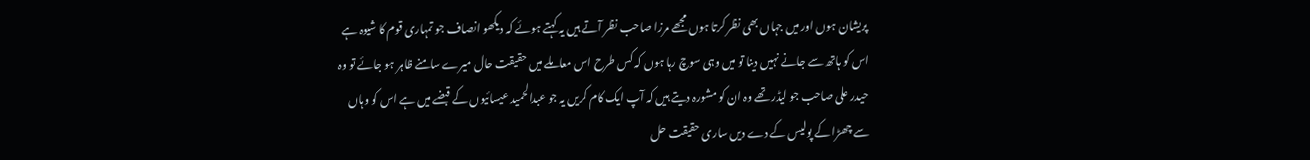پریشان ہوں اور میں جہاں بھی نظر کرتا ہوں مجھے مرزا صاحب نظر آتے ہیں یہ کہتے ہوئے کہ دیکھو انصاف جو تمہاری قوم کا شیوہ ہے اس کو ہاتھ سے جانے نہیں دینا تو میں وہی سوچ رہا ہوں کہ کس طرح اس معاملے میں حقیقت حال میرے سامنے ظاہر ہو جائے تو وہ حیدر علی صاحب جو لیڈر تھے وہ ان کو مشورہ دیتے ہیں کہ آپ ایک کام کریں یہ جو عبدالحمید عیسائیوں کے قبضے میں ہے اس کو وہاں سے چھڑا کے پولیس کے دے دیں ساری حقیقت حل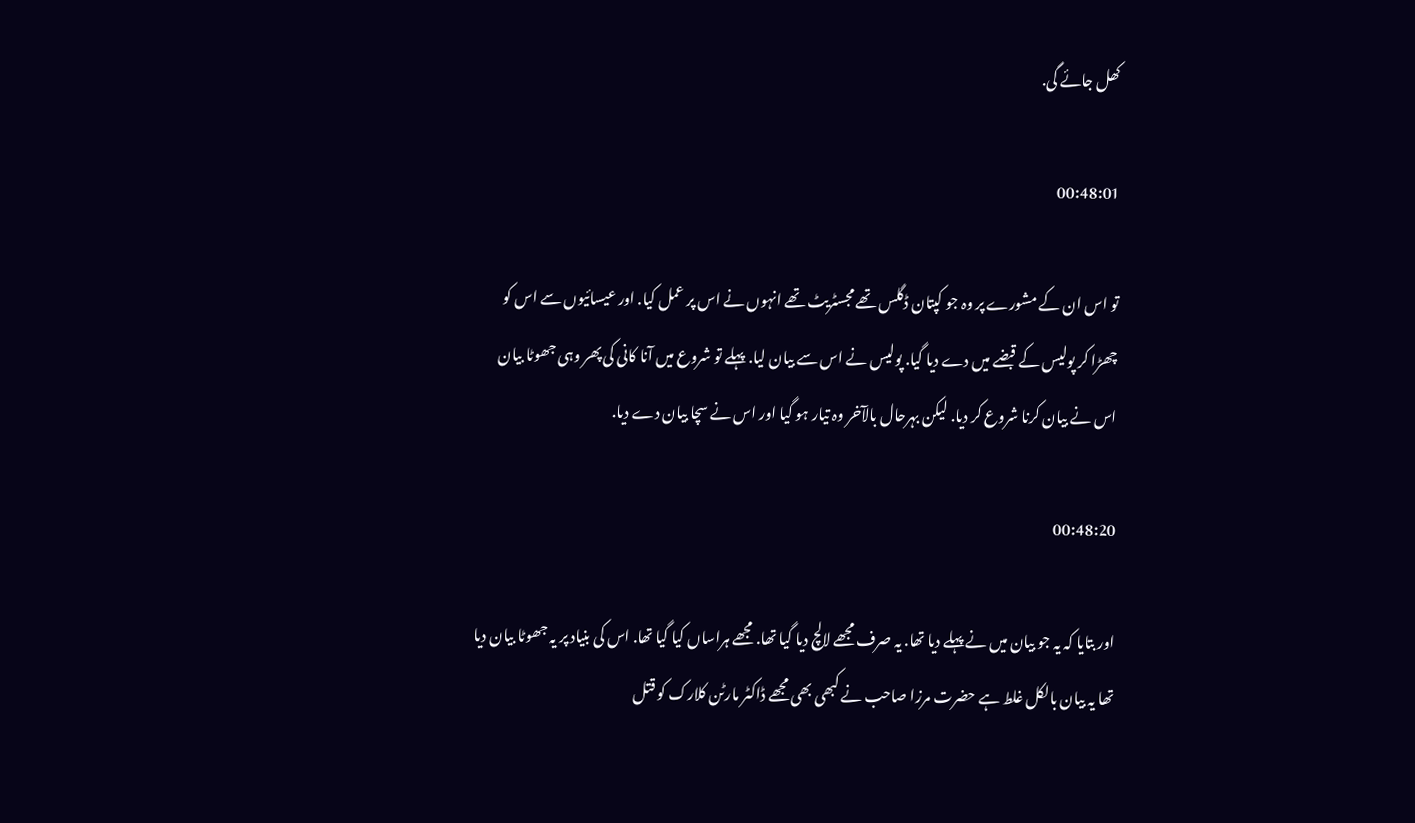کھل جائے گی.

00:48:01

تو اس ان کے مشورے پر وہ جو کپتان ڈگلس تھے مجسٹریٹ تھے انہوں نے اس پر عمل کیا. اور عیسائیوں سے اس کو چھڑا کر پولیس کے قبضے میں دے دیا گیا. پولیس نے اس سے بیان لیا. پہلے تو شروع میں آنا کانی کی پھر وہی جھوٹا بیان اس نے بیان کرنا شروع کر دیا. لیکن بہرحال بالآخر وہ تیار ہو گیا اور اس نے سچا بیان دے دیا.

00:48:20

اور بتایا کہ یہ جو بیان میں نے پہلے دیا تھا. یہ صرف مجھے لالچ دیا گیا تھا. مجھے ہراساں کیا گیا تھا. اس کی بنیاد پر یہ جھوٹا بیان دیا تھا یہ بیان بالکل غلط ہے حضرت مرزا صاحب نے کبھی بھی مجھے ڈاکٹر مارٹن کلارک کو قتل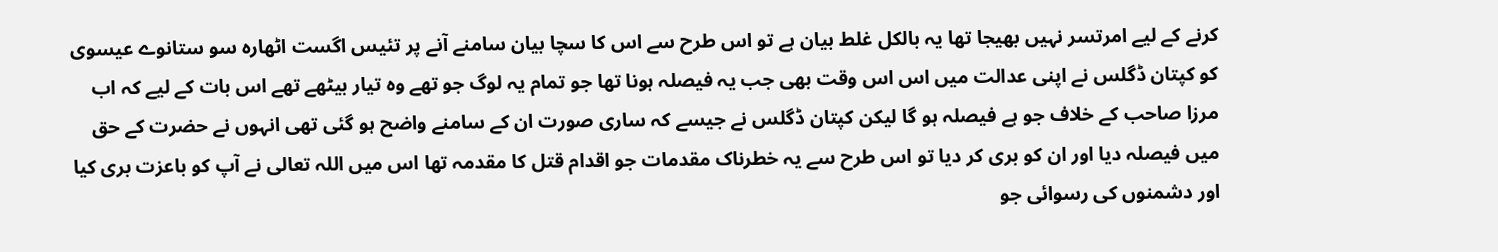کرنے کے لیے امرتسر نہیں بھیجا تھا یہ بالکل غلط بیان ہے تو اس طرح سے اس کا سچا بیان سامنے آنے پر تئیس اگست اٹھارہ سو ستانوے عیسوی کو کپتان ڈگلس نے اپنی عدالت میں اس اس وقت بھی جب یہ فیصلہ ہونا تھا جو تمام یہ لوگ جو تھے وہ تیار بیٹھے تھے اس بات کے لیے کہ اب مرزا صاحب کے خلاف جو ہے فیصلہ ہو گا لیکن کپتان ڈگلس نے جیسے کہ ساری صورت ان کے سامنے واضح ہو گئی تھی انہوں نے حضرت کے حق میں فیصلہ دیا اور ان کو بری کر دیا تو اس طرح سے یہ خطرناک مقدمات جو اقدام قتل کا مقدمہ تھا اس میں اللہ تعالی نے آپ کو باعزت بری کیا اور دشمنوں کی رسوائی جو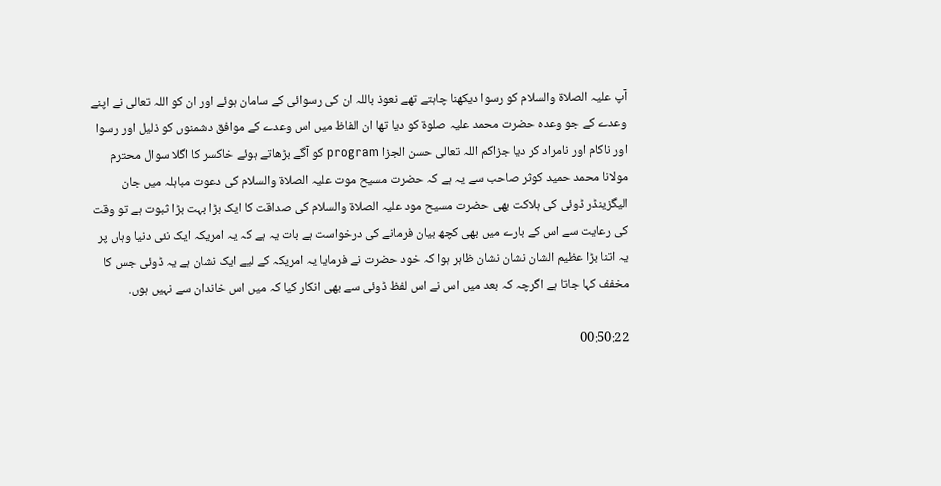آپ علیہ الصلاۃ والسلام کو رسوا دیکھنا چاہتے تھے نعوذ باللہ ان کی رسوائی کے سامان ہوئے اور ان کو اللہ تعالی نے اپنے وعدے کے جو وعدہ حضرت محمد علیہ صلوۃ کو دیا تھا ان الفاظ میں اس وعدے کے موافق دشمنوں کو ذلیل اور رسوا اور ناکام اور نامراد کر دیا جزاکم اللہ تعالی حسن الجزا program کو آگے بڑھاتے ہوئے خاکسر کا اگلا سوال محترم مولانا محمد حمید کوثر صاحب سے یہ ہے کہ حضرت مسیح موت علیہ الصلاۃ والسلام کی دعوت مباہلہ میں جان الیگزینڈر ڈوئی کی ہلاکت بھی حضرت مسیح مود علیہ الصلاۃ والسلام کی صداقت کا ایک بڑا بہت بڑا ثبوت ہے تو وقت کی رعایت سے اس کے بارے میں بھی کچھ بیان فرمانے کی درخواست ہے بات یہ ہے کہ یہ امریکہ ایک نئی دنیا وہاں پر یہ اتنا بڑا عظیم الشان نشان نشان ظاہر ہوا کہ خود حضرت نے فرمایا یہ امریکہ کے لیے ایک نشان ہے یہ ڈوئی جس کا مخفف کہا جاتا ہے اگرچہ کہ بعد میں اس نے اس لفظ ڈوئی سے بھی انکار کیا کہ میں اس خاندان سے نہیں ہوں.

00:50:22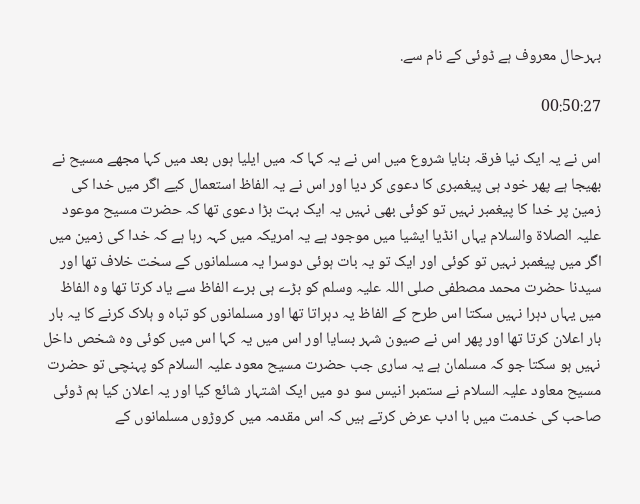بہرحال معروف ہے ڈوئی کے نام سے.

00:50:27

اس نے یہ ایک نیا فرقہ بنایا شروع میں اس نے یہ کہا کہ میں ایلیا ہوں بعد میں کہا مجھے مسیح نے بھیجا ہے پھر خود ہی پیغمبری کا دعوی کر دیا اور اس نے یہ الفاظ استعمال کیے اگر میں خدا کی زمین پر خدا کا پیغمبر نہیں تو کوئی بھی نہیں یہ ایک بہت بڑا دعوی تھا کہ حضرت مسیح موعود علیہ الصلاۃ والسلام یہاں انڈیا ایشیا میں موجود ہے یہ امریکہ میں کہہ رہا ہے کہ خدا کی زمین میں اگر میں پیغمبر نہیں تو کوئی اور ایک تو یہ بات ہوئی دوسرا یہ مسلمانوں کے سخت خلاف تھا اور سیدنا حضرت محمد مصطفی صلی اللہ علیہ وسلم کو بڑے ہی برے الفاظ سے یاد کرتا تھا وہ الفاظ میں یہاں دہرا نہیں سکتا اس طرح کے الفاظ یہ دہراتا تھا اور مسلمانوں کو تباہ و ہلاک کرنے کا یہ بار بار اعلان کرتا تھا اور پھر اس نے صیون شہر بسایا اور اس میں یہ کہا اس میں کوئی وہ شخص داخل نہیں ہو سکتا جو کہ مسلمان ہے یہ ساری جب حضرت مسیح معود علیہ السلام کو پہنچی تو حضرت مسیح معاود علیہ السلام نے ستمبر انیس سو دو میں ایک اشتہار شائع کیا اور یہ اعلان کیا ہم ڈوئی صاحب کی خدمت میں با ادب عرض کرتے ہیں کہ اس مقدمہ میں کروڑوں مسلمانوں کے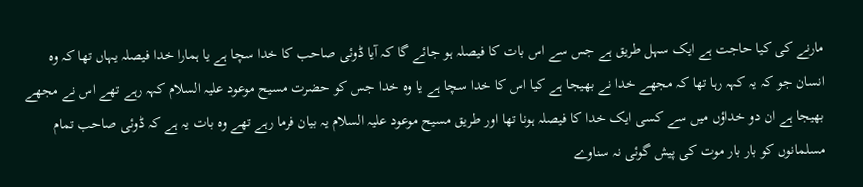مارنے کی کیا حاجت ہے ایک سہل طریق ہے جس سے اس بات کا فیصلہ ہو جائے گا کہ آیا ڈوئی صاحب کا خدا سچا ہے یا ہمارا خدا فیصلہ یہاں تھا کہ وہ انسان جو کہ یہ کہہ رہا تھا کہ مجھے خدا نے بھیجا ہے کیا اس کا خدا سچا ہے یا وہ خدا جس کو حضرت مسیح موعود علیہ السلام کہہ رہے تھے اس نے مجھے بھیجا ہے ان دو خداؤں میں سے کسی ایک خدا کا فیصلہ ہونا تھا اور طریق مسیح موعود علیہ السلام یہ بیان فرما رہے تھے وہ بات یہ ہے کہ ڈوئی صاحب تمام مسلمانوں کو بار بار موت کی پیش گوئی نہ سناوے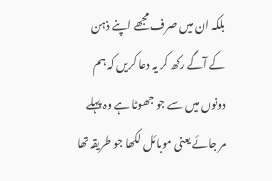بلکہ ان میں صرف مجھے اپنے ذہن کے آگے رکھ کر یہ دعا کریں کہ ہم دونوں میں سے جو جھوٹا ہے وہ پہلے مر جائے یعنی موبائل لکھا جو طریقہ تھا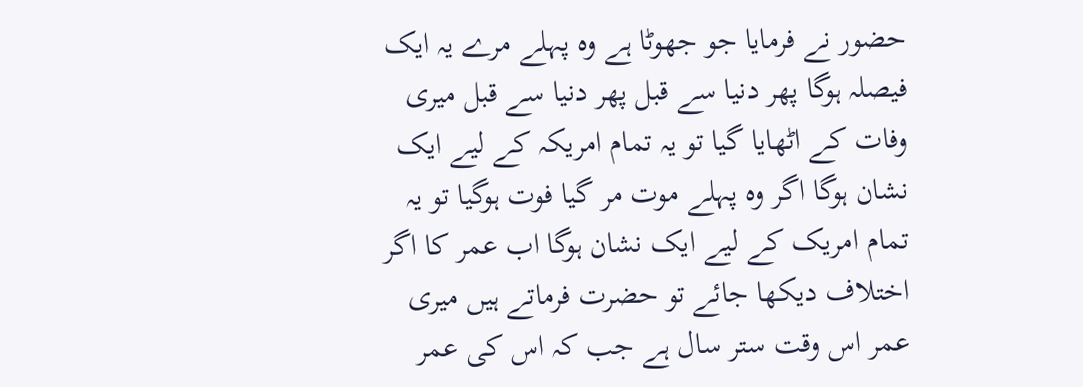حضور نے فرمایا جو جھوٹا ہے وہ پہلے مرے یہ ایک فیصلہ ہوگا پھر دنیا سے قبل پھر دنیا سے قبل میری وفات کے اٹھایا گیا تو یہ تمام امریکہ کے لیے ایک نشان ہوگا اگر وہ پہلے موت مر گیا فوت ہوگیا تو یہ تمام امریک کے لیے ایک نشان ہوگا اب عمر کا اگر اختلاف دیکھا جائے تو حضرت فرماتے ہیں میری عمر اس وقت ستر سال ہے جب کہ اس کی عمر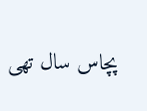پچاس سال تھی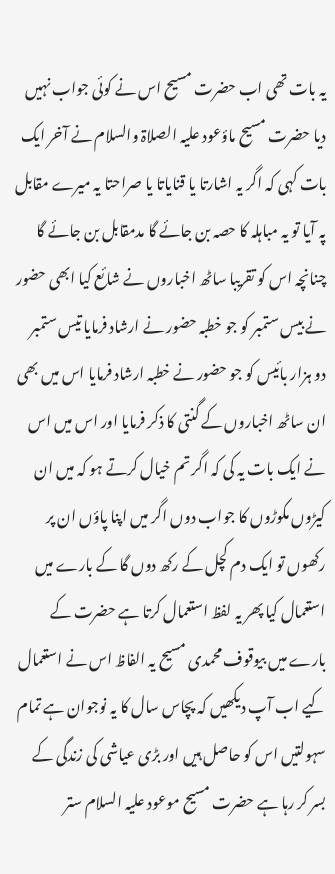یہ بات تھی اب حضرت مسیح اس نے کوئی جواب نہیں دیا حضرت مسیح ماؤعود علیہ الصلاۃ والسلام نے آخر ایک بات کہی کہ اگر یہ اشارتا یا قنایاتا یا صراحتا یہ میرے مقابل پہ آیا تو یہ مباہلہ کا حصہ بن جائے گا مدمقابل بن جائے گا چنانچہ اس کو تقریبا ساٹھ اخباروں نے شائع کیا ابھی حضور نے بیس ستمبر کو جو خطبہ حضور نے ارشاد فرمایا تیس ستمبر دو ہزار بائیس کو جو حضور نے خطبہ ارشاد فرمایا اس میں بھی ان ساٹھ اخباروں کے گنتی کا ذکر فرمایا اور اس میں اس نے ایک بات یہ کی کہ اگر تم خیال کرتے ہو کہ میں ان کیڑوں مکوڑوں کا جواب دوں اگر میں اپنا پاؤں ان پر رکھوں تو ایک دم کچل کے رکھ دوں گا کے بارے میں استعمال کیا پھر یہ لفظ استعمال کرتا ہے حضرت کے بارے میں بیوقوف محمدی مسیح یہ الفاظ اس نے استعمال کیے اب آپ دیکھیں کہ پچاس سال کا یہ نوجوان ہے تمام سہولتیں اس کو حاصل ہیں اور بڑی عیاشی کی زندگی کے بسر کر رہا ہے حضرت مسیح موعود علیہ السلام ستر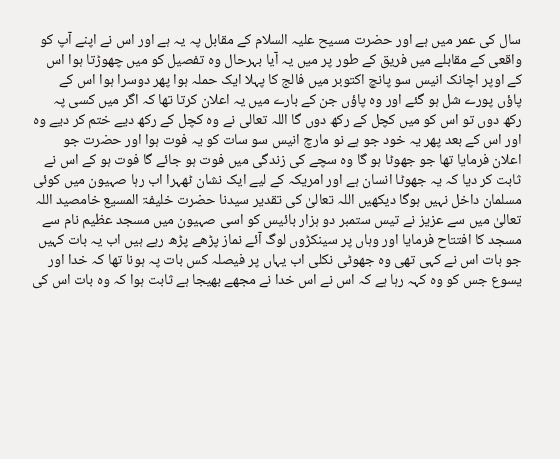سال کی عمر میں ہے اور حضرت مسیح علیہ السلام کے مقابل پہ یہ ہے اور اس نے اپنے آپ کو واقعی کے مقابلے میں فریق کے طور پر میں یہ آیا بہرحال وہ تفصیل کو میں چھوڑتا ہوا اس کے اوپر اچانک انیس سو پانچ اکتوبر میں فالج کا پہلا ایک حملہ ہوا پھر دوسرا ہوا اس کے پاؤں پورے شل ہو گئے اور وہ پاؤں جن کے بارے میں یہ اعلان کرتا تھا کہ اگر میں کسی پہ رکھ دوں تو اس کو میں کچل کے رکھ دوں گا اللہ تعالی نے وہ کچل کے رکھ دیے ختم کر دیے وہ اور اس کے بعد پھر یہ خود جو ہے نو مارچ انیس سو سات کو یہ فوت ہوا اور حضرت جو اعلان فرمایا تھا جو جھوٹا ہو گا وہ سچے کی زندگی میں فوت ہو جائے گا فوت ہو کے اس نے ثابت کر دیا کہ یہ جھوٹا انسان ہے اور امریکہ کے لیے ایک نشان ٹھہرا اب رہا صہیون میں کوئی مسلمان داخل نہیں ہوگا دیکھیں اللہ تعالیٰ کی تقدیر سیدنا حضرت خلیفۃ المسیع خامصید اللہ تعالیٰ میں سے عزیز نے تیس ستمبر دو ہزار بائیس کو اسی صہیون میں مسجد عظیم نام سے مسجد کا افتتاح فرمایا اور وہاں پر سینکڑوں لوگ آئے نماز پڑھے پڑھ رہے ہیں اب یہ بات کہیں جو بات اس نے کہی تھی وہ جھوٹی نکلی اب یہاں پر فیصلہ کس بات پہ ہونا تھا کہ خدا اور یسوع جس کو وہ کہہ رہا ہے کہ اس نے اس خدا نے مجھے بھیجا ہے ثابت ہوا کہ وہ بات اس کی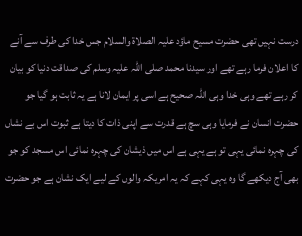درست نہیں تھی حضرت مسیح ماؤد علیہ الصلاۃ والسلام جس خدا کی طرف سے آنے کا اعلان فرما رہے تھے اور سیدنا محمد صلی اللہ علیہ وسلم کی صداقت دنیا کو بیان کر رہے تھے وہی خدا وہی اللہ صحیح ہے اسی پر ایمان لانا ہے یہ ثابت ہو گیا جو حضرت انسان نے فرمایا وہی سچ ہے قدرت سے اپنی ذات کا دیتا ہے ثبوت اس بے نشاں کی چہرہ نمائی یہی تو ہے یہی ہے اس میں ذیشان کی چہرہ نمائی اس مسجد کو جو بھی آج دیکھے گا وہ یہی کہے کہ یہ امریکہ والوں کے لیے ایک نشان ہے جو حضرت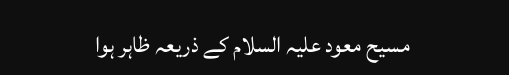مسیح معود علیہ السلام کے ذریعہ ظاہر ہوا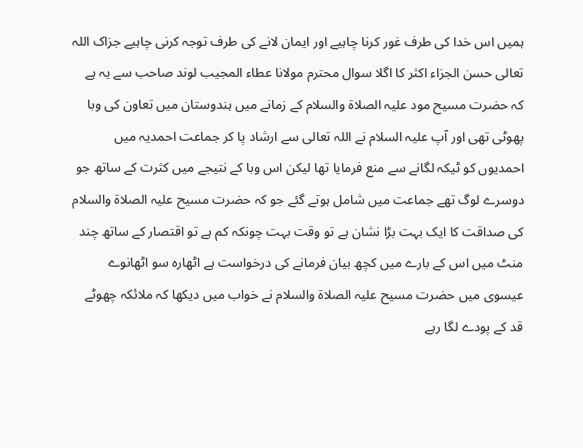ہمیں اس خدا کی طرف غور کرنا چاہیے اور ایمان لانے کی طرف توجہ کرنی چاہیے جزاک اللہ تعالی حسن الجزاء اکثر کا اگلا سوال محترم مولانا عطاء المجیب لوند صاحب سے یہ ہے کہ حضرت مسیح مود علیہ الصلاۃ والسلام کے زمانے میں ہندوستان میں تعاون کی وبا پھوٹی تھی اور آپ علیہ السلام نے اللہ تعالی سے ارشاد پا کر جماعت احمدیہ میں احمدیوں کو ٹیکہ لگانے سے منع فرمایا تھا لیکن اس وبا کے نتیجے میں کثرت کے ساتھ جو دوسرے لوگ تھے جماعت میں شامل ہوتے گئے جو کہ حضرت مسیح علیہ الصلاۃ والسلام کی صداقت کا ایک بہت بڑا نشان ہے تو وقت بہت چونکہ کم ہے تو اقتصار کے ساتھ چند منٹ میں اس کے بارے میں کچھ بیان فرمانے کی درخواست ہے اٹھارہ سو اٹھانوے عیسوی میں حضرت مسیح علیہ الصلاۃ والسلام نے خواب میں دیکھا کہ ملائکہ چھوٹے قد کے پودے لگا رہے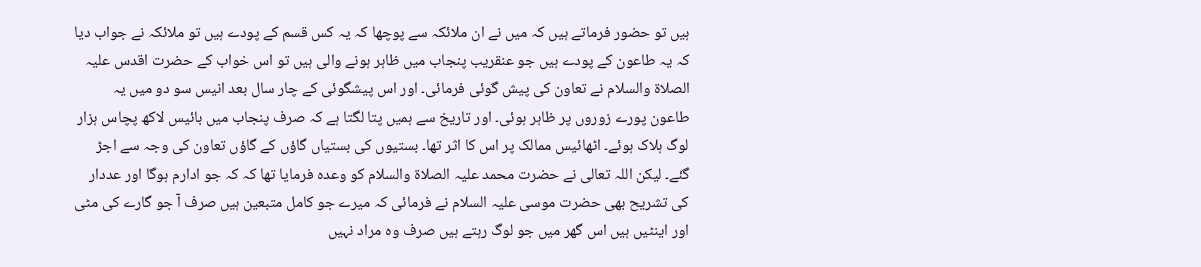ہیں تو حضور فرماتے ہیں کہ میں نے ان ملائکہ سے پوچھا کہ یہ کس قسم کے پودے ہیں تو ملائکہ نے جواب دیا کہ یہ طاعون کے پودے ہیں جو عنقریب پنجاب میں ظاہر ہونے والی ہیں تو اس خواب کے حضرت اقدس علیہ الصلاۃ والسلام نے تعاون کی پیش گوئی فرمائی۔ اور اس پیشگوئی کے چار سال بعد انیس سو دو میں یہ طاعون پورے زوروں پر ظاہر ہوئی۔ اور تاریخ سے ہمیں پتا لگتا ہے کہ صرف پنجاب میں بائیس لاکھ پچاس ہزار لوگ ہلاک ہوئے۔ اٹھائیس ممالک پر اس کا اثر تھا۔ بستیوں کی بستیاں گاؤں کے گاؤں تعاون کی وجہ سے اجڑ گئے۔ لیکن اللہ تعالی نے حضرت محمد علیہ الصلاۃ والسلام کو وعدہ فرمایا تھا کہ کہ جو ادارم ہوگا اور عددار کی تشریح بھی حضرت موسی علیہ السلام نے فرمائی کہ میرے جو کامل متبعین ہیں صرف آ جو گارے کی مٹی اور اینٹیں ہیں اس گھر میں جو لوگ رہتے ہیں صرف وہ مراد نہیں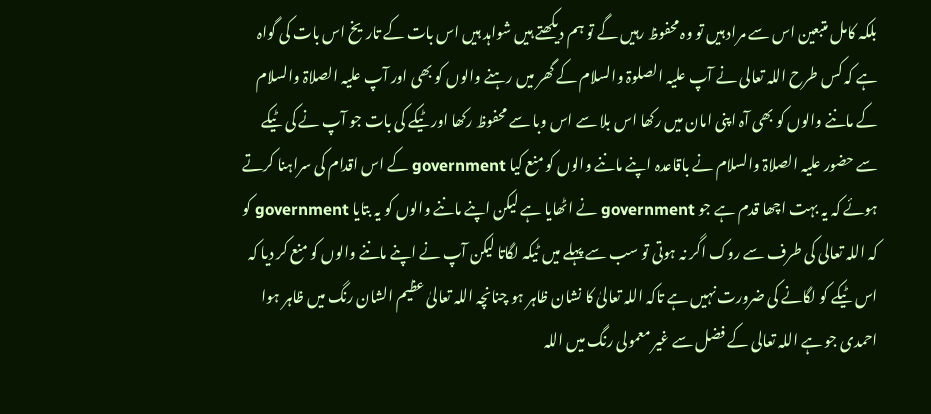بلکہ کامل متبعین اس سے مراد ہیں تو وہ محفوظ رہیں گے تو ہم دیکھتے ہیں شواہد ہیں اس بات کے تاریخ اس بات کی گواہ ہے کہ کس طرح اللہ تعالی نے آپ علیہ الصلوۃ والسلام کے گھر میں رہنے والوں کو بھی اور آپ علیہ الصلاۃ والسلام کے ماننے والوں کو بھی آہ اپنی امان میں رکھا اس بلا سے اس وبا سے محفوظ رکھا اور ٹیکے کی بات جو آپ نے کی ٹیکے سے حضور علیہ الصلاۃ والسلام نے باقاعدہ اپنے ماننے والوں کو منع کیا government کے اس اقدام کی سراہنا کرتے ہوئے کہ یہ بہت اچھا قدم ہے جو government نے اٹھایا ہے لیکن اپنے ماننے والوں کو یہ بتایا government کو کہ اللہ تعالی کی طرف سے روک اگر نہ ہوتی تو سب سے پہلے میں ٹیکہ لگاتا لیکن آپ نے اپنے ماننے والوں کو منع کر دیا کہ اس ٹیکے کو لگانے کی ضرورت نہیں ہے تاکہ اللہ تعالیٰ کا نشان ظاہر ہو چنانچہ اللہ تعالیٰ عظیم الشان رنگ میں ظاہر ہوا احمدی جو ہے اللہ تعالی کے فضل سے غیر معمولی رنگ میں اللہ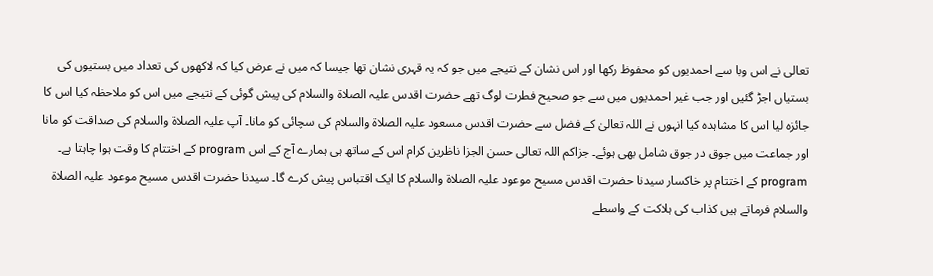تعالی نے اس وبا سے احمدیوں کو محفوظ رکھا اور اس نشان کے نتیجے میں جو کہ یہ قہری نشان تھا جیسا کہ میں نے عرض کیا کہ لاکھوں کی تعداد میں بستیوں کی بستیاں اجڑ گئیں اور جب غیر احمدیوں میں سے جو صحیح فطرت لوگ تھے حضرت اقدس علیہ الصلاۃ والسلام کی پیش گوئی کے نتیجے میں اس کو ملاحظہ کیا اس کا جائزہ لیا اس کا مشاہدہ کیا انہوں نے اللہ تعالیٰ کے فضل سے حضرت اقدس مسعود علیہ الصلاۃ والسلام کی سچائی کو مانا۔ آپ علیہ الصلاۃ والسلام کی صداقت کو مانا اور جماعت میں جوق در جوق شامل بھی ہوئے۔ جزاکم اللہ تعالی حسن الجزا ناظرین کرام اس کے ساتھ ہی ہمارے آج کے اس program کے اختتام کا وقت ہوا چاہتا ہے۔ program کے اختتام پر خاکسار سیدنا حضرت اقدس مسیح موعود علیہ الصلاۃ والسلام کا ایک اقتباس پیش کرے گا۔ سیدنا حضرت اقدس مسیح موعود علیہ الصلاۃ والسلام فرماتے ہیں کذاب کی ہلاکت کے واسطے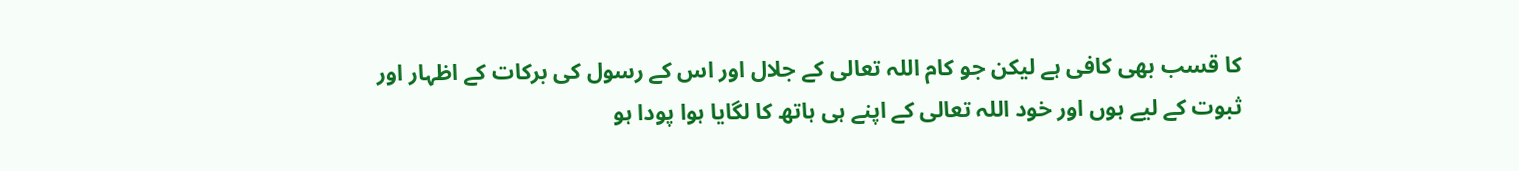کا قسب بھی کافی ہے لیکن جو کام اللہ تعالی کے جلال اور اس کے رسول کی برکات کے اظہار اور ثبوت کے لیے ہوں اور خود اللہ تعالی کے اپنے ہی ہاتھ کا لگایا ہوا پودا ہو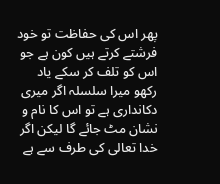پھر اس کی حفاظت تو خود فرشتے کرتے ہیں کون ہے جو اس کو تلف کر سکے یاد رکھو میرا سلسلہ اگر میری دکانداری ہے تو اس کا نام و نشان مٹ جائے گا لیکن اگر خدا تعالی کی طرف سے ہے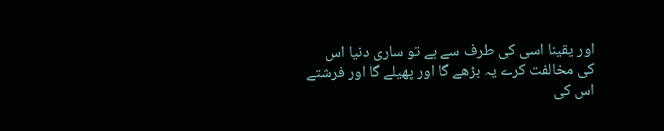اور یقینا اسی کی طرف سے ہے تو ساری دنیا اس کی مخالفت کرے یہ بڑھے گا اور پھیلے گا اور فرشتے اس کی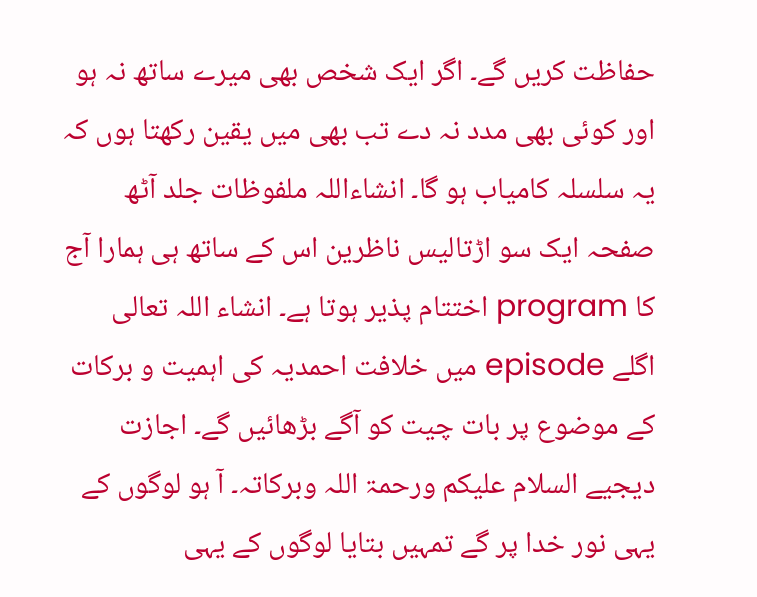حفاظت کریں گے۔ اگر ایک شخص بھی میرے ساتھ نہ ہو اور کوئی بھی مدد نہ دے تب بھی میں یقین رکھتا ہوں کہ یہ سلسلہ کامیاب ہو گا۔ انشاءاللہ ملفوظات جلد آٹھ صفحہ ایک سو اڑتالیس ناظرین اس کے ساتھ ہی ہمارا آج کا program اختتام پذیر ہوتا ہے۔ انشاء اللہ تعالی اگلے episode میں خلافت احمدیہ کی اہمیت و برکات کے موضوع پر بات چیت کو آگے بڑھائیں گے۔ اجازت دیجیے السلام علیکم ورحمۃ اللہ وبرکاتہ۔ آ ہو لوگوں کے یہی نور خدا پر گے تمہیں بتایا لوگوں کے یہی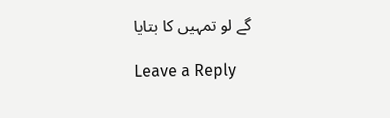گے لو تمہیں کا بتایا

Leave a Reply